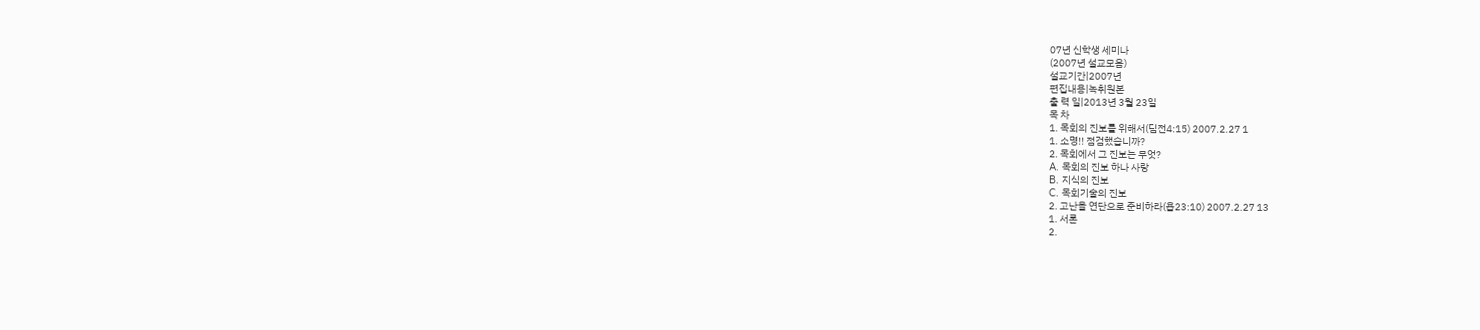07년 신학생 세미나
(2007년 설교모음)
설교기간|2007년
편집내용|녹취원본
출 력 일|2013년 3월 23일
목 차
1. 목회의 진보를 위해서(딤전4:15) 2007.2.27 1
1. 소명!! 점검했습니까?
2. 목회에서 그 진보는 무엇?
A. 목회의 진보 하나 사랑
B. 지식의 진보
C. 목회기술의 진보
2. 고난을 연단으로 준비하라(욥23:10) 2007.2.27 13
1. 서론
2.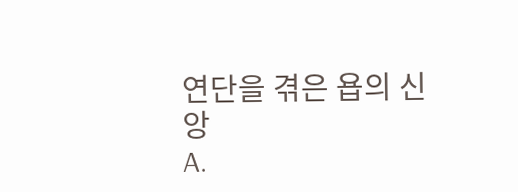연단을 겪은 욥의 신앙
A.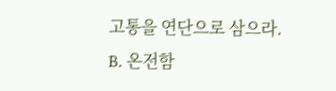고통을 연단으로 삼으라.
B. 온전함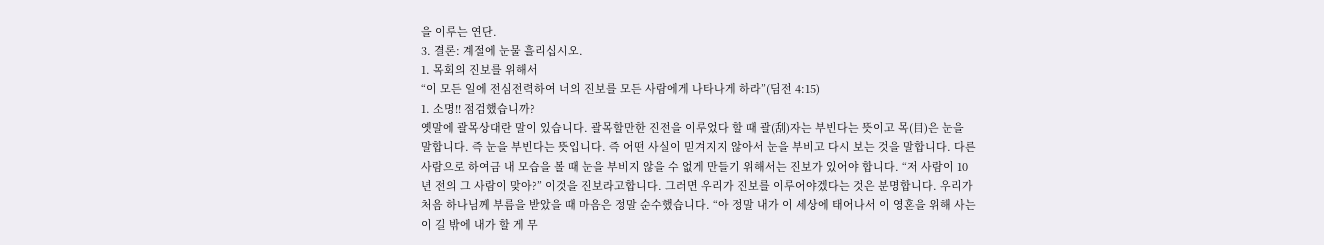을 이루는 연단.
3. 결론: 계절에 눈물 흘리십시오.
1. 목회의 진보를 위해서
“이 모든 일에 전심전력하여 너의 진보를 모든 사람에게 나타나게 하라”(딤전 4:15)
1. 소명!! 점검했습니까?
옛말에 괄목상대란 말이 있습니다. 괄목할만한 진전을 이루었다 할 때 괄(刮)자는 부빈다는 뜻이고 목(目)은 눈을 말합니다. 즉 눈을 부빈다는 뜻입니다. 즉 어떤 사실이 믿겨지지 않아서 눈을 부비고 다시 보는 것을 말합니다. 다른 사람으로 하여금 내 모습을 볼 때 눈을 부비지 않을 수 없게 만들기 위해서는 진보가 있어야 합니다. “저 사람이 10년 전의 그 사람이 맞아?” 이것을 진보라고합니다. 그러면 우리가 진보를 이루어야겠다는 것은 분명합니다. 우리가 처음 하나님께 부름을 받았을 때 마음은 정말 순수했습니다. “아 정말 내가 이 세상에 태어나서 이 영혼을 위해 사는 이 길 밖에 내가 할 게 무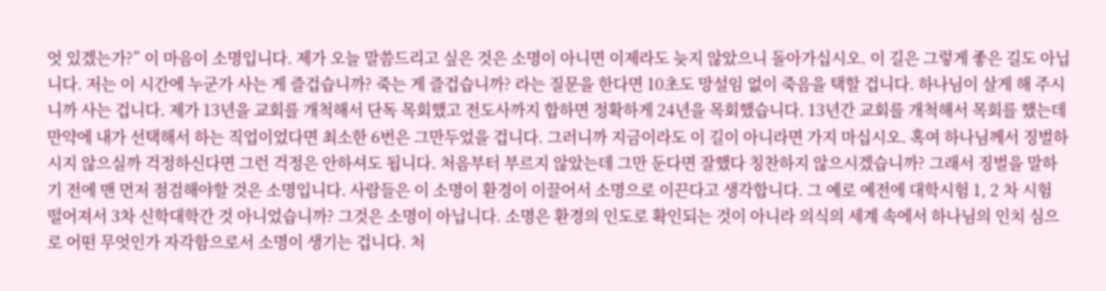엇 있겠는가?” 이 마음이 소명입니다. 제가 오늘 말씀드리고 싶은 것은 소명이 아니면 이제라도 늦지 않았으니 돌아가십시오. 이 길은 그렇게 좋은 길도 아닙니다. 저는 이 시간에 누군가 사는 게 즐겁습니까? 죽는 게 즐겁습니까? 라는 질문을 한다면 10초도 망설임 없이 죽음을 택할 겁니다. 하나님이 살게 해 주시니까 사는 겁니다. 제가 13년을 교회를 개척해서 단독 목회했고 전도사까지 합하면 정확하게 24년을 목회했습니다. 13년간 교회를 개척해서 목회를 했는데 만약에 내가 선택해서 하는 직업이었다면 최소한 6번은 그만두었을 겁니다. 그러니까 지금이라도 이 길이 아니라면 가지 마십시오. 혹여 하나님께서 징벌하시지 않으실까 걱정하신다면 그런 걱정은 안하셔도 됩니다. 처음부터 부르지 않았는데 그만 둔다면 잘했다 칭찬하지 않으시겠습니까? 그래서 징벌을 말하기 전에 맨 먼저 점검해야할 것은 소명입니다. 사람들은 이 소명이 환경이 이끌어서 소명으로 이끈다고 생각합니다. 그 예로 예전에 대학시험 1, 2 차 시험 떨어져서 3차 신학대학간 것 아니었습니까? 그것은 소명이 아닙니다. 소명은 환경의 인도로 확인되는 것이 아니라 의식의 세계 속에서 하나님의 인치 심으로 어떤 무엇인가 자각함으로서 소명이 생기는 겁니다. 처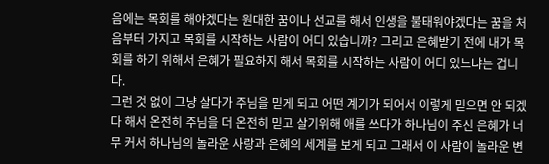음에는 목회를 해야겠다는 원대한 꿈이나 선교를 해서 인생을 불태워야겠다는 꿈을 처음부터 가지고 목회를 시작하는 사람이 어디 있습니까? 그리고 은혜받기 전에 내가 목회를 하기 위해서 은혜가 필요하지 해서 목회를 시작하는 사람이 어디 있느냐는 겁니다.
그런 것 없이 그냥 살다가 주님을 믿게 되고 어떤 계기가 되어서 이렇게 믿으면 안 되겠다 해서 온전히 주님을 더 온전히 믿고 살기위해 애를 쓰다가 하나님이 주신 은혜가 너무 커서 하나님의 놀라운 사랑과 은혜의 세계를 보게 되고 그래서 이 사람이 놀라운 변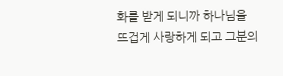화를 받게 되니까 하나님을 뜨겁게 사랑하게 되고 그분의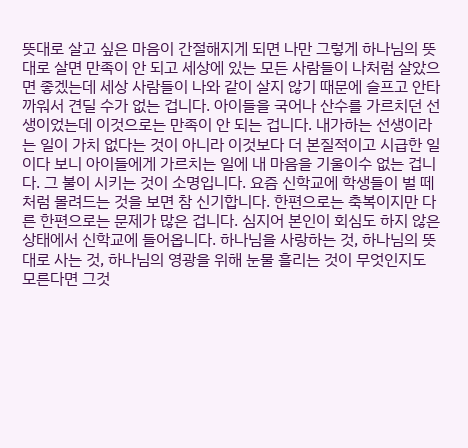뜻대로 살고 싶은 마음이 간절해지게 되면 나만 그렇게 하나님의 뜻대로 살면 만족이 안 되고 세상에 있는 모든 사람들이 나처럼 살았으면 좋겠는데 세상 사람들이 나와 같이 살지 않기 때문에 슬프고 안타까워서 견딜 수가 없는 겁니다. 아이들을 국어나 산수를 가르치던 선생이었는데 이것으로는 만족이 안 되는 겁니다. 내가하는 선생이라는 일이 가치 없다는 것이 아니라 이것보다 더 본질적이고 시급한 일이다 보니 아이들에게 가르치는 일에 내 마음을 기울이수 없는 겁니다. 그 불이 시키는 것이 소명입니다. 요즘 신학교에 학생들이 벌 떼처럼 몰려드는 것을 보면 참 신기합니다. 한편으로는 축복이지만 다른 한편으로는 문제가 많은 겁니다. 심지어 본인이 회심도 하지 않은 상태에서 신학교에 들어옵니다. 하나님을 사랑하는 것, 하나님의 뜻대로 사는 것, 하나님의 영광을 위해 눈물 흘리는 것이 무엇인지도 모른다면 그것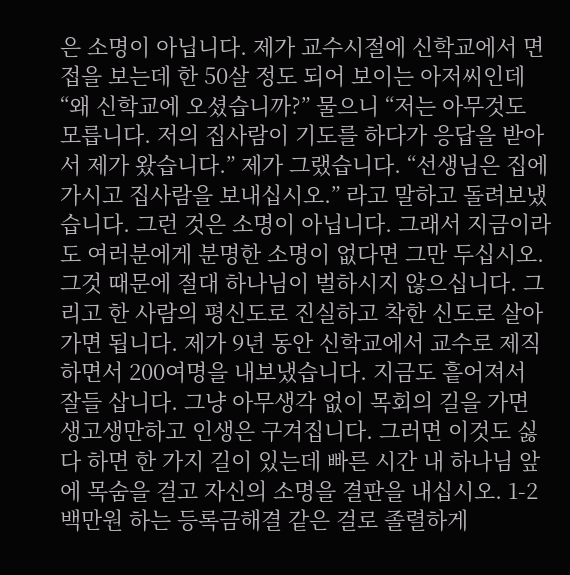은 소명이 아닙니다. 제가 교수시절에 신학교에서 면접을 보는데 한 50살 정도 되어 보이는 아저씨인데 “왜 신학교에 오셨습니까?” 물으니 “저는 아무것도 모릅니다. 저의 집사람이 기도를 하다가 응답을 받아서 제가 왔습니다.” 제가 그랬습니다. “선생님은 집에 가시고 집사람을 보내십시오.” 라고 말하고 돌려보냈습니다. 그런 것은 소명이 아닙니다. 그래서 지금이라도 여러분에게 분명한 소명이 없다면 그만 두십시오. 그것 때문에 절대 하나님이 벌하시지 않으십니다. 그리고 한 사람의 평신도로 진실하고 착한 신도로 살아가면 됩니다. 제가 9년 동안 신학교에서 교수로 제직하면서 200여명을 내보냈습니다. 지금도 흩어져서 잘들 삽니다. 그냥 아무생각 없이 목회의 길을 가면 생고생만하고 인생은 구겨집니다. 그러면 이것도 싫다 하면 한 가지 길이 있는데 빠른 시간 내 하나님 앞에 목숨을 걸고 자신의 소명을 결판을 내십시오. 1-2백만원 하는 등록금해결 같은 걸로 졸렬하게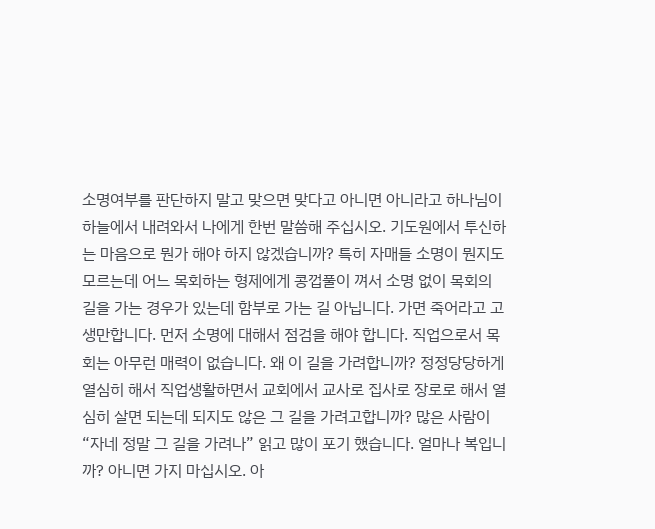소명여부를 판단하지 말고 맞으면 맞다고 아니면 아니라고 하나님이 하늘에서 내려와서 나에게 한번 말씀해 주십시오. 기도원에서 투신하는 마음으로 뭔가 해야 하지 않겠습니까? 특히 자매들 소명이 뭔지도 모르는데 어느 목회하는 형제에게 콩껍풀이 껴서 소명 없이 목회의 길을 가는 경우가 있는데 함부로 가는 길 아닙니다. 가면 죽어라고 고생만합니다. 먼저 소명에 대해서 점검을 해야 합니다. 직업으로서 목회는 아무런 매력이 없습니다. 왜 이 길을 가려합니까? 정정당당하게 열심히 해서 직업생활하면서 교회에서 교사로 집사로 장로로 해서 열심히 살면 되는데 되지도 않은 그 길을 가려고합니까? 많은 사람이 “자네 정말 그 길을 가려나” 읽고 많이 포기 했습니다. 얼마나 복입니까? 아니면 가지 마십시오. 아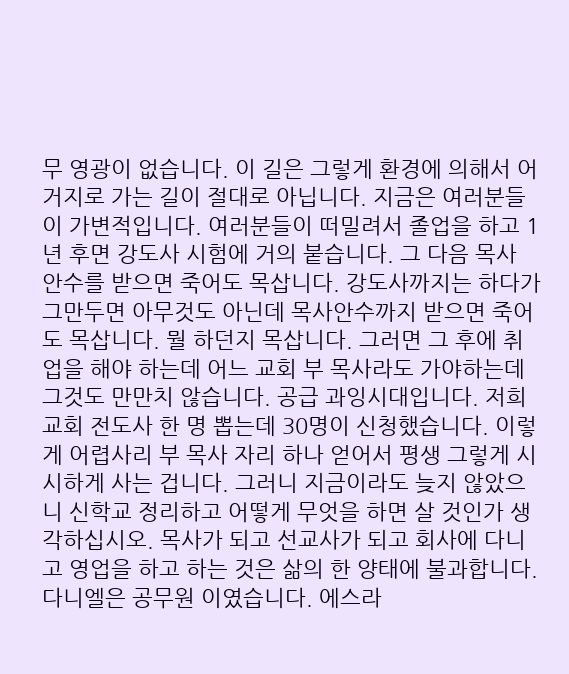무 영광이 없습니다. 이 길은 그렇게 환경에 의해서 어거지로 가는 길이 절대로 아닙니다. 지금은 여러분들이 가변적입니다. 여러분들이 떠밀려서 졸업을 하고 1년 후면 강도사 시험에 거의 붙습니다. 그 다음 목사 안수를 받으면 죽어도 목삽니다. 강도사까지는 하다가 그만두면 아무것도 아닌데 목사안수까지 받으면 죽어도 목삽니다. 뭘 하던지 목삽니다. 그러면 그 후에 취업을 해야 하는데 어느 교회 부 목사라도 가야하는데 그것도 만만치 않습니다. 공급 과잉시대입니다. 저희 교회 전도사 한 명 뽑는데 30명이 신청했습니다. 이렇게 어렵사리 부 목사 자리 하나 얻어서 평생 그렇게 시시하게 사는 겁니다. 그러니 지금이라도 늦지 않았으니 신학교 정리하고 어떻게 무엇을 하면 살 것인가 생각하십시오. 목사가 되고 선교사가 되고 회사에 다니고 영업을 하고 하는 것은 삶의 한 양태에 불과합니다. 다니엘은 공무원 이였습니다. 에스라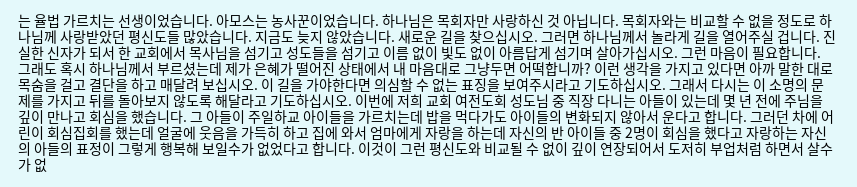는 율법 가르치는 선생이었습니다. 아모스는 농사꾼이었습니다. 하나님은 목회자만 사랑하신 것 아닙니다. 목회자와는 비교할 수 없을 정도로 하나님께 사랑받았던 평신도들 많았습니다. 지금도 늦지 않았습니다. 새로운 길을 찾으십시오. 그러면 하나님께서 놀라게 길을 열어주실 겁니다. 진실한 신자가 되서 한 교회에서 목사님을 섬기고 성도들을 섬기고 이름 없이 빛도 없이 아름답게 섬기며 살아가십시오. 그런 마음이 필요합니다. 그래도 혹시 하나님께서 부르셨는데 제가 은혜가 떨어진 상태에서 내 마음대로 그냥두면 어떡합니까? 이런 생각을 가지고 있다면 아까 말한 대로 목숨을 걸고 결단을 하고 매달려 보십시오. 이 길을 가야한다면 의심할 수 없는 표징을 보여주시라고 기도하십시오. 그래서 다시는 이 소명의 문제를 가지고 뒤를 돌아보지 않도록 해달라고 기도하십시오. 이번에 저희 교회 여전도회 성도님 중 직장 다니는 아들이 있는데 몇 년 전에 주님을 깊이 만나고 회심을 했습니다. 그 아들이 주일하교 아이들을 가르치는데 밥을 먹다가도 아이들의 변화되지 않아서 운다고 합니다. 그러던 차에 어린이 회심집회를 했는데 얼굴에 웃음을 가득히 하고 집에 와서 엄마에게 자랑을 하는데 자신의 반 아이들 중 2명이 회심을 했다고 자랑하는 자신의 아들의 표정이 그렇게 행복해 보일수가 없었다고 합니다. 이것이 그런 평신도와 비교될 수 없이 깊이 연장되어서 도저히 부업처럼 하면서 살수가 없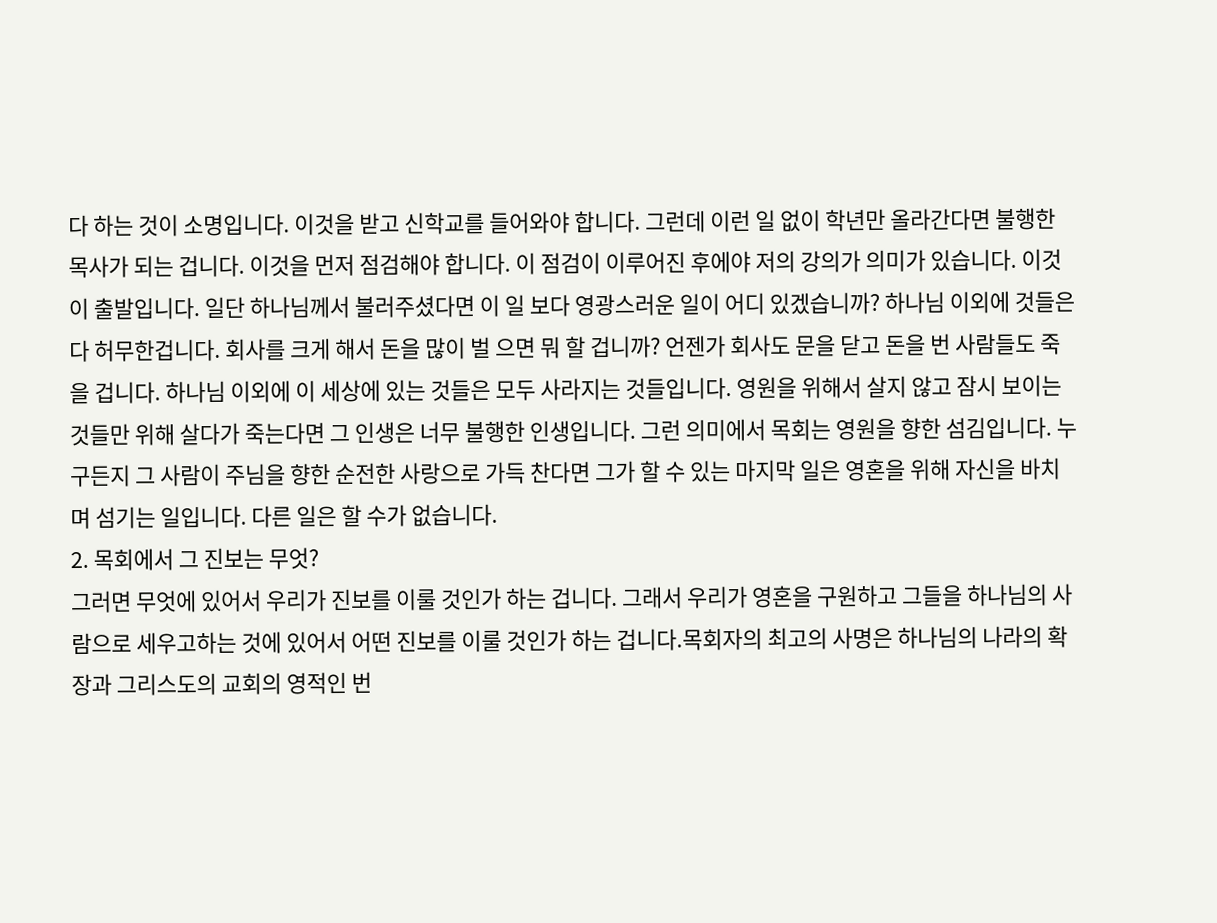다 하는 것이 소명입니다. 이것을 받고 신학교를 들어와야 합니다. 그런데 이런 일 없이 학년만 올라간다면 불행한 목사가 되는 겁니다. 이것을 먼저 점검해야 합니다. 이 점검이 이루어진 후에야 저의 강의가 의미가 있습니다. 이것이 출발입니다. 일단 하나님께서 불러주셨다면 이 일 보다 영광스러운 일이 어디 있겠습니까? 하나님 이외에 것들은 다 허무한겁니다. 회사를 크게 해서 돈을 많이 벌 으면 뭐 할 겁니까? 언젠가 회사도 문을 닫고 돈을 번 사람들도 죽을 겁니다. 하나님 이외에 이 세상에 있는 것들은 모두 사라지는 것들입니다. 영원을 위해서 살지 않고 잠시 보이는 것들만 위해 살다가 죽는다면 그 인생은 너무 불행한 인생입니다. 그런 의미에서 목회는 영원을 향한 섬김입니다. 누구든지 그 사람이 주님을 향한 순전한 사랑으로 가득 찬다면 그가 할 수 있는 마지막 일은 영혼을 위해 자신을 바치며 섬기는 일입니다. 다른 일은 할 수가 없습니다.
2. 목회에서 그 진보는 무엇?
그러면 무엇에 있어서 우리가 진보를 이룰 것인가 하는 겁니다. 그래서 우리가 영혼을 구원하고 그들을 하나님의 사람으로 세우고하는 것에 있어서 어떤 진보를 이룰 것인가 하는 겁니다.목회자의 최고의 사명은 하나님의 나라의 확장과 그리스도의 교회의 영적인 번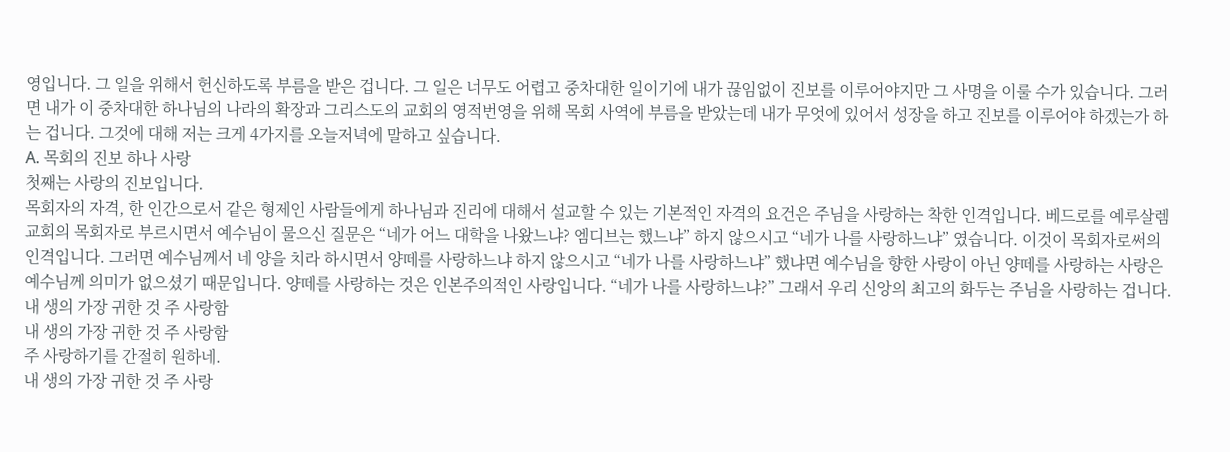영입니다. 그 일을 위해서 헌신하도록 부름을 받은 겁니다. 그 일은 너무도 어렵고 중차대한 일이기에 내가 끊임없이 진보를 이루어야지만 그 사명을 이룰 수가 있습니다. 그러면 내가 이 중차대한 하나님의 나라의 확장과 그리스도의 교회의 영적번영을 위해 목회 사역에 부름을 받았는데 내가 무엇에 있어서 성장을 하고 진보를 이루어야 하겠는가 하는 겁니다. 그것에 대해 저는 크게 4가지를 오늘저녁에 말하고 싶습니다.
A. 목회의 진보 하나 사랑
첫째는 사랑의 진보입니다.
목회자의 자격, 한 인간으로서 같은 형제인 사람들에게 하나님과 진리에 대해서 설교할 수 있는 기본적인 자격의 요건은 주님을 사랑하는 착한 인격입니다. 베드로를 예루살렘교회의 목회자로 부르시면서 예수님이 물으신 질문은 “네가 어느 대학을 나왔느냐? 엠디브는 했느냐” 하지 않으시고 “네가 나를 사랑하느냐” 였습니다. 이것이 목회자로써의 인격입니다. 그러면 예수님께서 네 양을 치라 하시면서 양떼를 사랑하느냐 하지 않으시고 “네가 나를 사랑하느냐” 했냐면 예수님을 향한 사랑이 아닌 양떼를 사랑하는 사랑은 예수님께 의미가 없으셨기 때문입니다. 양떼를 사랑하는 것은 인본주의적인 사랑입니다. “네가 나를 사랑하느냐?” 그래서 우리 신앙의 최고의 화두는 주님을 사랑하는 겁니다.
내 생의 가장 귀한 것 주 사랑함
내 생의 가장 귀한 것 주 사랑함
주 사랑하기를 간절히 원하네.
내 생의 가장 귀한 것 주 사랑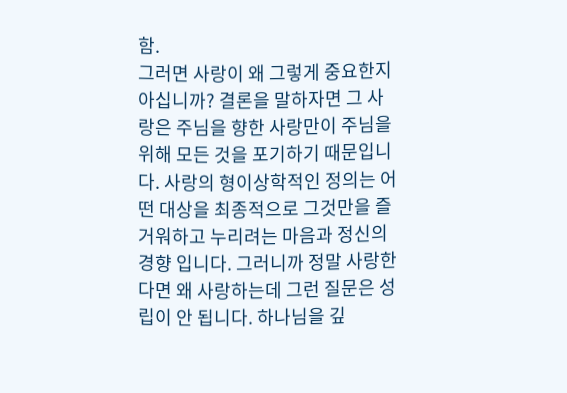함.
그러면 사랑이 왜 그렇게 중요한지 아십니까? 결론을 말하자면 그 사랑은 주님을 향한 사랑만이 주님을 위해 모든 것을 포기하기 때문입니다. 사랑의 형이상학적인 정의는 어떤 대상을 최종적으로 그것만을 즐거워하고 누리려는 마음과 정신의 경향 입니다. 그러니까 정말 사랑한다면 왜 사랑하는데 그런 질문은 성립이 안 됩니다. 하나님을 깊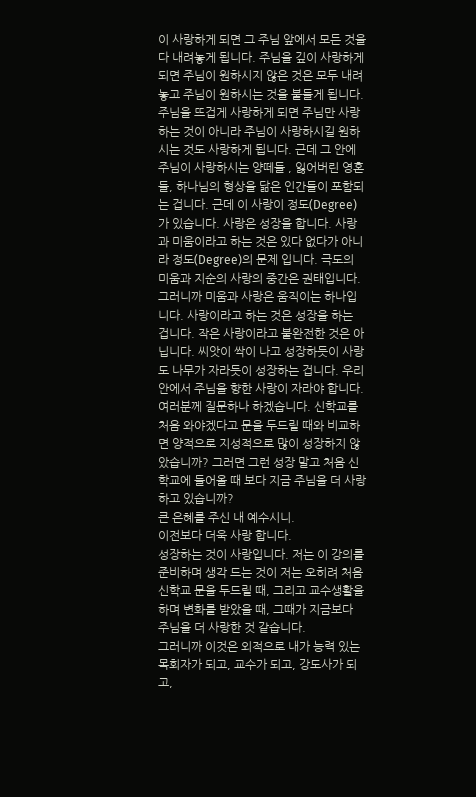이 사랑하게 되면 그 주님 앞에서 모든 것을 다 내려놓게 됩니다. 주님을 깊이 사랑하게 되면 주님이 원하시지 않은 것은 모두 내려놓고 주님이 원하시는 것을 붙들게 됩니다. 주님을 뜨겁게 사랑하게 되면 주님만 사랑하는 것이 아니라 주님이 사랑하시길 원하시는 것도 사랑하게 됩니다. 근데 그 안에 주님이 사랑하시는 양떼들 , 잃어버린 영혼들, 하나님의 형상을 닮은 인간들이 포함되는 겁니다. 근데 이 사랑이 정도(Degree)가 있습니다. 사랑은 성장을 합니다. 사랑과 미움이라고 하는 것은 있다 없다가 아니라 정도(Degree)의 문제 입니다. 극도의 미움과 지순의 사랑의 중간은 권태입니다. 그러니까 미움과 사랑은 움직이는 하나입니다. 사랑이라고 하는 것은 성장을 하는 겁니다. 작은 사랑이라고 불완전한 것은 아닙니다. 씨앗이 싹이 나고 성장하듯이 사랑도 나무가 자라듯이 성장하는 겁니다. 우리 안에서 주님을 향한 사랑이 자라야 합니다. 여러분께 질문하나 하겠습니다. 신학교를 처음 와야겠다고 문을 두드릴 때와 비교하면 양적으로 지성적으로 많이 성장하지 않았습니까? 그러면 그런 성장 말고 처음 신학교에 들어올 때 보다 지금 주님을 더 사랑하고 있습니까?
큰 은혜를 주신 내 예수시니.
이전보다 더욱 사랑 합니다.
성장하는 것이 사랑입니다. 저는 이 강의를 준비하며 생각 드는 것이 저는 오히려 처음 신학교 문을 두드릴 때, 그리고 교수생활을 하며 변화를 받았을 때, 그때가 지금보다 주님을 더 사랑한 것 같습니다.
그러니까 이것은 외적으로 내가 능력 있는 목회자가 되고, 교수가 되고, 강도사가 되고,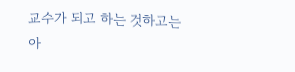교수가 되고 하는 것하고는 아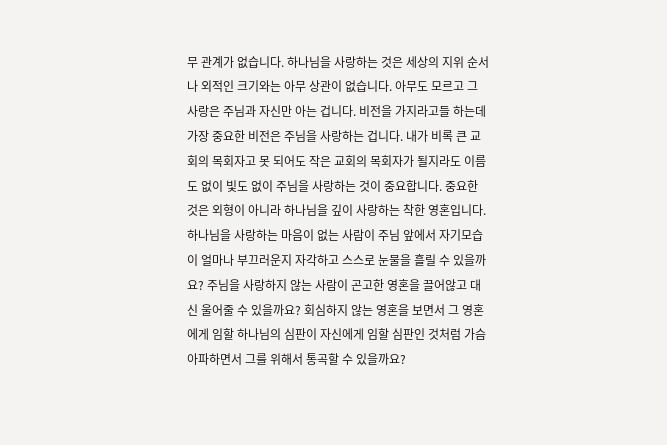무 관계가 없습니다. 하나님을 사랑하는 것은 세상의 지위 순서나 외적인 크기와는 아무 상관이 없습니다. 아무도 모르고 그 사랑은 주님과 자신만 아는 겁니다. 비전을 가지라고들 하는데 가장 중요한 비전은 주님을 사랑하는 겁니다. 내가 비록 큰 교회의 목회자고 못 되어도 작은 교회의 목회자가 될지라도 이름도 없이 빛도 없이 주님을 사랑하는 것이 중요합니다. 중요한 것은 외형이 아니라 하나님을 깊이 사랑하는 착한 영혼입니다. 하나님을 사랑하는 마음이 없는 사람이 주님 앞에서 자기모습이 얼마나 부끄러운지 자각하고 스스로 눈물을 흘릴 수 있을까요? 주님을 사랑하지 않는 사람이 곤고한 영혼을 끌어않고 대신 울어줄 수 있을까요? 회심하지 않는 영혼을 보면서 그 영혼에게 임할 하나님의 심판이 자신에게 임할 심판인 것처럼 가슴 아파하면서 그를 위해서 통곡할 수 있을까요?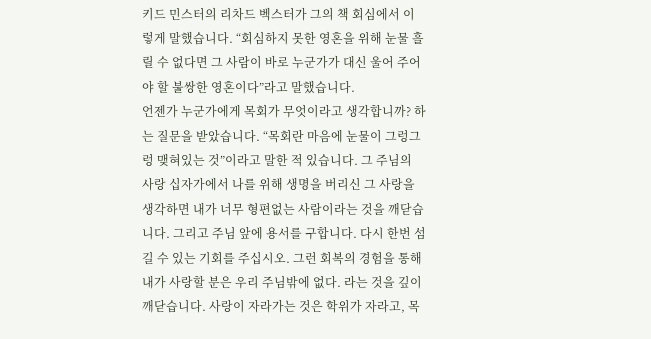키드 민스터의 리차드 벡스터가 그의 책 회심에서 이렇게 말했습니다. “회심하지 못한 영혼을 위해 눈물 흘릴 수 없다면 그 사람이 바로 누군가가 대신 울어 주어야 할 불쌍한 영혼이다”라고 말했습니다.
언젠가 누군가에게 목회가 무엇이라고 생각합니까? 하는 질문을 받았습니다. “목회란 마음에 눈물이 그렁그렁 맺혀있는 것”이라고 말한 적 있습니다. 그 주님의 사랑 십자가에서 나를 위해 생명을 버리신 그 사랑을 생각하면 내가 너무 형편없는 사람이라는 것을 깨닫습니다. 그리고 주님 앞에 용서를 구합니다. 다시 한번 섬길 수 있는 기회를 주십시오. 그런 회복의 경험을 통해 내가 사랑할 분은 우리 주님밖에 없다. 라는 것을 깊이 깨닫습니다. 사랑이 자라가는 것은 학위가 자라고, 목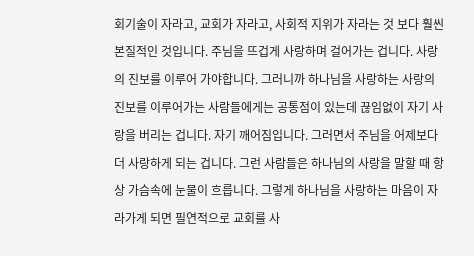회기술이 자라고, 교회가 자라고, 사회적 지위가 자라는 것 보다 훨씬 본질적인 것입니다. 주님을 뜨겁게 사랑하며 걸어가는 겁니다. 사랑의 진보를 이루어 가야합니다. 그러니까 하나님을 사랑하는 사랑의 진보를 이루어가는 사람들에게는 공통점이 있는데 끊임없이 자기 사랑을 버리는 겁니다. 자기 깨어짐입니다. 그러면서 주님을 어제보다 더 사랑하게 되는 겁니다. 그런 사람들은 하나님의 사랑을 말할 때 항상 가슴속에 눈물이 흐릅니다. 그렇게 하나님을 사랑하는 마음이 자라가게 되면 필연적으로 교회를 사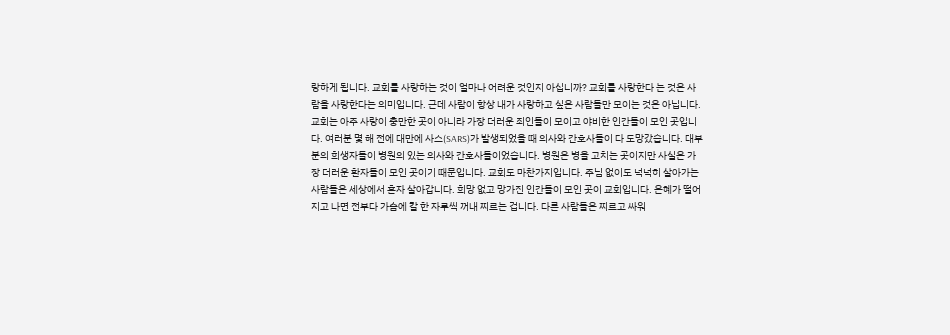랑하게 됩니다. 교회를 사랑하는 것이 얼마나 어려운 것인지 아십니까? 교회를 사랑한다 는 것은 사람을 사랑한다는 의미입니다. 근데 사람이 항상 내가 사랑하고 싶은 사람들만 모이는 것은 아닙니다. 교회는 아주 사랑이 충만한 곳이 아니라 가장 더러운 죄인들이 모이고 야비한 인간들이 모인 곳입니다. 여러분 몇 해 전에 대만에 사스(SARS)가 발생되었을 때 의사와 간호사들이 다 도망갔습니다. 대부분의 희생자들이 병원의 있는 의사와 간호사들이었습니다. 병원은 병을 고치는 곳이지만 사실은 가장 더러운 환자들이 모인 곳이기 때문입니다. 교회도 마찬가지입니다. 주님 없이도 넉넉히 살아가는 사람들은 세상에서 혼자 살아갑니다. 희망 없고 망가진 인간들이 모인 곳이 교회입니다. 은혜가 떨어지고 나면 전부다 가슴에 칼 한 자루씩 꺼내 찌르는 겁니다. 다른 사람들은 찌르고 싸워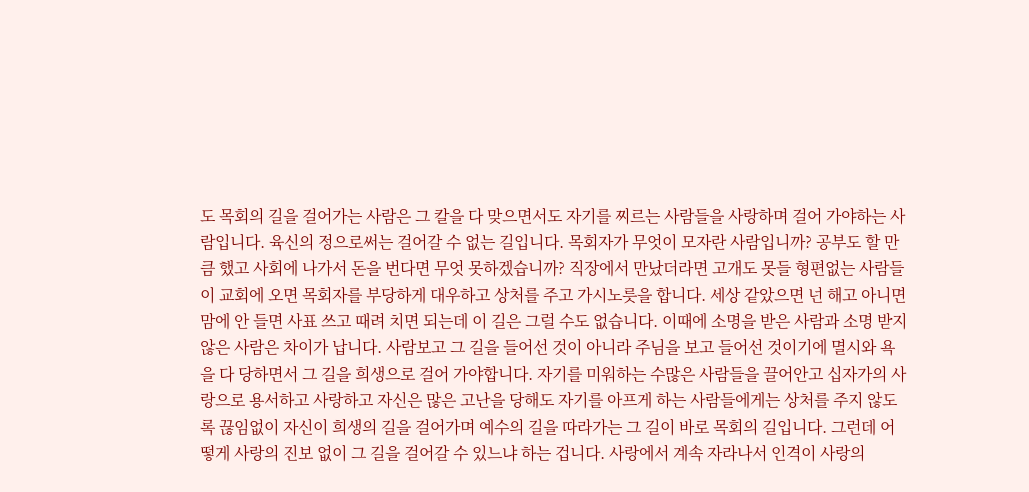도 목회의 길을 걸어가는 사람은 그 칼을 다 맞으면서도 자기를 찌르는 사람들을 사랑하며 걸어 가야하는 사람입니다. 육신의 정으로써는 걸어갈 수 없는 길입니다. 목회자가 무엇이 모자란 사람입니까? 공부도 할 만큼 했고 사회에 나가서 돈을 번다면 무엇 못하겠습니까? 직장에서 만났더라면 고개도 못들 형편없는 사람들이 교회에 오면 목회자를 부당하게 대우하고 상처를 주고 가시노릇을 합니다. 세상 같았으면 넌 해고 아니면 맘에 안 들면 사표 쓰고 때려 치면 되는데 이 길은 그럴 수도 없습니다. 이때에 소명을 받은 사람과 소명 받지 않은 사람은 차이가 납니다. 사람보고 그 길을 들어선 것이 아니라 주님을 보고 들어선 것이기에 멸시와 욕을 다 당하면서 그 길을 희생으로 걸어 가야합니다. 자기를 미워하는 수많은 사람들을 끌어안고 십자가의 사랑으로 용서하고 사랑하고 자신은 많은 고난을 당해도 자기를 아프게 하는 사람들에게는 상처를 주지 않도록 끊임없이 자신이 희생의 길을 걸어가며 예수의 길을 따라가는 그 길이 바로 목회의 길입니다. 그런데 어떻게 사랑의 진보 없이 그 길을 걸어갈 수 있느냐 하는 겁니다. 사랑에서 계속 자라나서 인격이 사랑의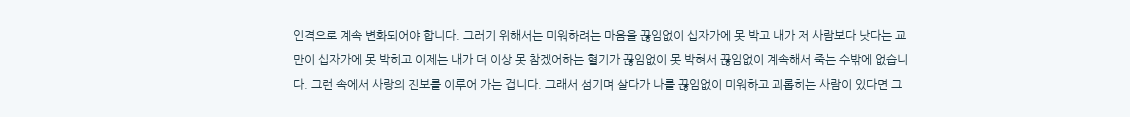인격으로 계속 변화되어야 합니다. 그러기 위해서는 미워하려는 마음을 끊임없이 십자가에 못 박고 내가 저 사람보다 낫다는 교만이 십자가에 못 박히고 이제는 내가 더 이상 못 참겠어하는 혈기가 끊임없이 못 박혀서 끊임없이 계속해서 죽는 수밖에 없습니다. 그런 속에서 사랑의 진보를 이루어 가는 겁니다. 그래서 섬기며 살다가 나를 끊임없이 미워하고 괴롭히는 사람이 있다면 그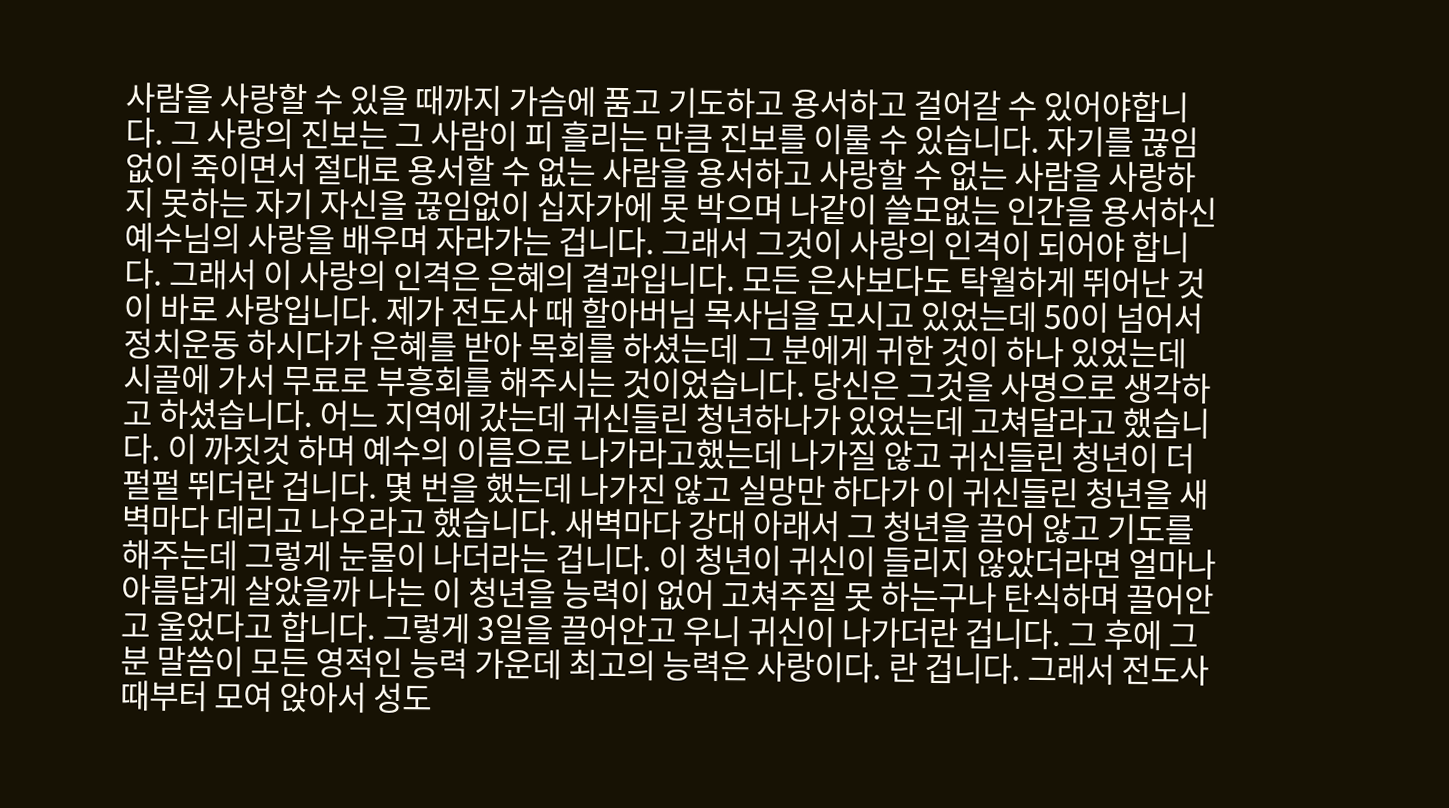사람을 사랑할 수 있을 때까지 가슴에 품고 기도하고 용서하고 걸어갈 수 있어야합니다. 그 사랑의 진보는 그 사람이 피 흘리는 만큼 진보를 이룰 수 있습니다. 자기를 끊임없이 죽이면서 절대로 용서할 수 없는 사람을 용서하고 사랑할 수 없는 사람을 사랑하지 못하는 자기 자신을 끊임없이 십자가에 못 박으며 나같이 쓸모없는 인간을 용서하신 예수님의 사랑을 배우며 자라가는 겁니다. 그래서 그것이 사랑의 인격이 되어야 합니다. 그래서 이 사랑의 인격은 은혜의 결과입니다. 모든 은사보다도 탁월하게 뛰어난 것이 바로 사랑입니다. 제가 전도사 때 할아버님 목사님을 모시고 있었는데 50이 넘어서 정치운동 하시다가 은혜를 받아 목회를 하셨는데 그 분에게 귀한 것이 하나 있었는데 시골에 가서 무료로 부흥회를 해주시는 것이었습니다. 당신은 그것을 사명으로 생각하고 하셨습니다. 어느 지역에 갔는데 귀신들린 청년하나가 있었는데 고쳐달라고 했습니다. 이 까짓것 하며 예수의 이름으로 나가라고했는데 나가질 않고 귀신들린 청년이 더 펄펄 뛰더란 겁니다. 몇 번을 했는데 나가진 않고 실망만 하다가 이 귀신들린 청년을 새벽마다 데리고 나오라고 했습니다. 새벽마다 강대 아래서 그 청년을 끌어 않고 기도를 해주는데 그렇게 눈물이 나더라는 겁니다. 이 청년이 귀신이 들리지 않았더라면 얼마나 아름답게 살았을까 나는 이 청년을 능력이 없어 고쳐주질 못 하는구나 탄식하며 끌어안고 울었다고 합니다. 그렇게 3일을 끌어안고 우니 귀신이 나가더란 겁니다. 그 후에 그분 말씀이 모든 영적인 능력 가운데 최고의 능력은 사랑이다. 란 겁니다. 그래서 전도사 때부터 모여 앉아서 성도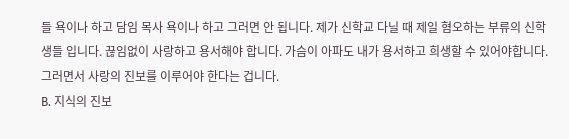들 욕이나 하고 담임 목사 욕이나 하고 그러면 안 됩니다. 제가 신학교 다닐 때 제일 혐오하는 부류의 신학생들 입니다. 끊임없이 사랑하고 용서해야 합니다. 가슴이 아파도 내가 용서하고 희생할 수 있어야합니다. 그러면서 사랑의 진보를 이루어야 한다는 겁니다.
B. 지식의 진보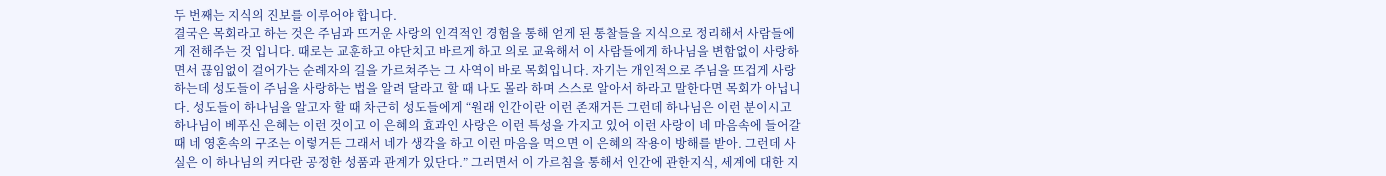두 번째는 지식의 진보를 이루어야 합니다.
결국은 목회라고 하는 것은 주님과 뜨거운 사랑의 인격적인 경험을 통해 얻게 된 통찰들을 지식으로 정리해서 사람들에게 전해주는 것 입니다. 때로는 교훈하고 야단치고 바르게 하고 의로 교육해서 이 사람들에게 하나님을 변함없이 사랑하면서 끊임없이 걸어가는 순례자의 길을 가르쳐주는 그 사역이 바로 목회입니다. 자기는 개인적으로 주님을 뜨겁게 사랑하는데 성도들이 주님을 사랑하는 법을 알려 달라고 할 때 나도 몰라 하며 스스로 알아서 하라고 말한다면 목회가 아닙니다. 성도들이 하나님을 알고자 할 때 차근히 성도들에게 “원래 인간이란 이런 존재거든 그런데 하나님은 이런 분이시고 하나님이 베푸신 은혜는 이런 것이고 이 은혜의 효과인 사랑은 이런 특성을 가지고 있어 이런 사랑이 네 마음속에 들어갈 때 네 영혼속의 구조는 이렇거든 그래서 네가 생각을 하고 이런 마음을 먹으면 이 은혜의 작용이 방해를 받아. 그런데 사실은 이 하나님의 커다란 공정한 성품과 관계가 있단다.” 그러면서 이 가르침을 통해서 인간에 관한지식, 세계에 대한 지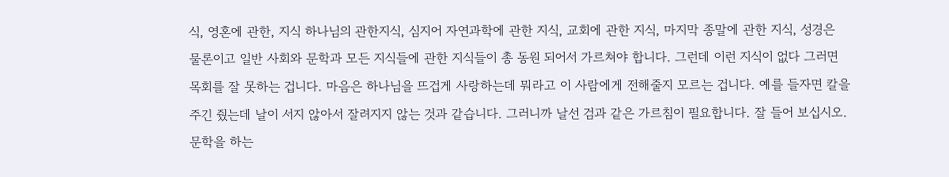식, 영혼에 관한, 지식 하나님의 관한지식, 심지어 자연과학에 관한 지식, 교회에 관한 지식, 마지막 종말에 관한 지식, 성경은 물론이고 일반 사회와 문학과 모든 지식들에 관한 지식들이 총 동원 되어서 가르쳐야 합니다. 그런데 이런 지식이 없다 그러면 목회를 잘 못하는 겁니다. 마음은 하나님을 뜨겁게 사랑하는데 뭐라고 이 사람에게 전해줄지 모르는 겁니다. 예를 들자면 칼을 주긴 줬는데 날이 서지 않아서 잘려지지 않는 것과 같습니다. 그러니까 날선 검과 같은 가르침이 필요합니다. 잘 들어 보십시오. 문학을 하는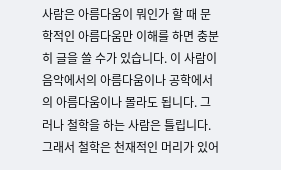사람은 아름다움이 뭐인가 할 때 문학적인 아름다움만 이해를 하면 충분히 글을 쓸 수가 있습니다. 이 사람이 음악에서의 아름다움이나 공학에서의 아름다움이나 몰라도 됩니다. 그러나 철학을 하는 사람은 틀립니다. 그래서 철학은 천재적인 머리가 있어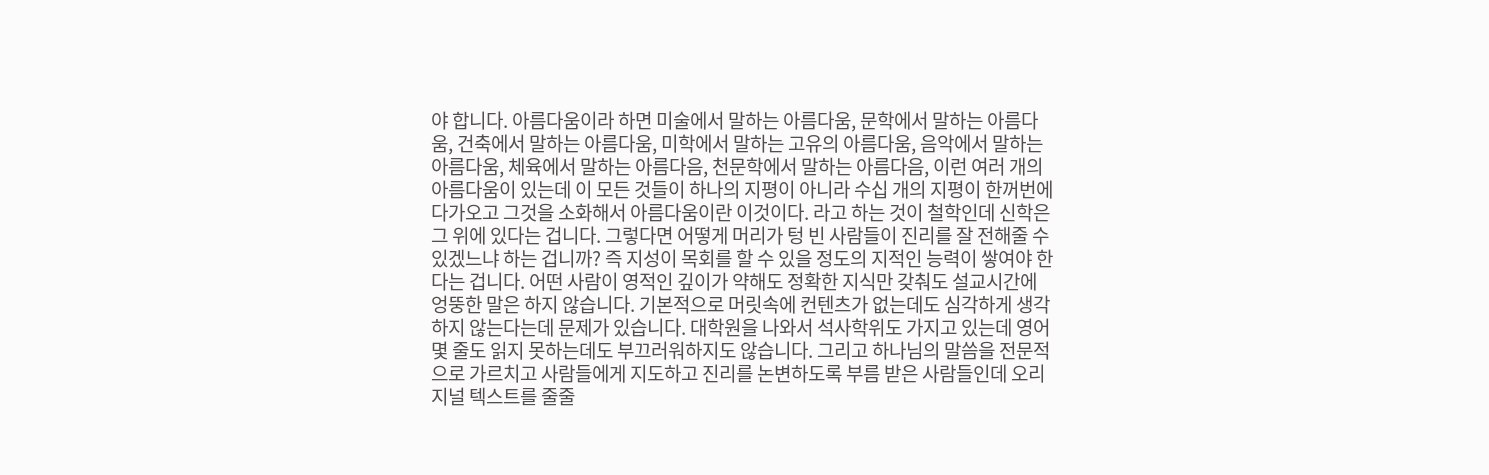야 합니다. 아름다움이라 하면 미술에서 말하는 아름다움, 문학에서 말하는 아름다움, 건축에서 말하는 아름다움, 미학에서 말하는 고유의 아름다움, 음악에서 말하는 아름다움, 체육에서 말하는 아름다음, 천문학에서 말하는 아름다음, 이런 여러 개의 아름다움이 있는데 이 모든 것들이 하나의 지평이 아니라 수십 개의 지평이 한꺼번에 다가오고 그것을 소화해서 아름다움이란 이것이다. 라고 하는 것이 철학인데 신학은 그 위에 있다는 겁니다. 그렇다면 어떻게 머리가 텅 빈 사람들이 진리를 잘 전해줄 수 있겠느냐 하는 겁니까? 즉 지성이 목회를 할 수 있을 정도의 지적인 능력이 쌓여야 한다는 겁니다. 어떤 사람이 영적인 깊이가 약해도 정확한 지식만 갖춰도 설교시간에 엉뚱한 말은 하지 않습니다. 기본적으로 머릿속에 컨텐츠가 없는데도 심각하게 생각하지 않는다는데 문제가 있습니다. 대학원을 나와서 석사학위도 가지고 있는데 영어 몇 줄도 읽지 못하는데도 부끄러워하지도 않습니다. 그리고 하나님의 말씀을 전문적으로 가르치고 사람들에게 지도하고 진리를 논변하도록 부름 받은 사람들인데 오리지널 텍스트를 줄줄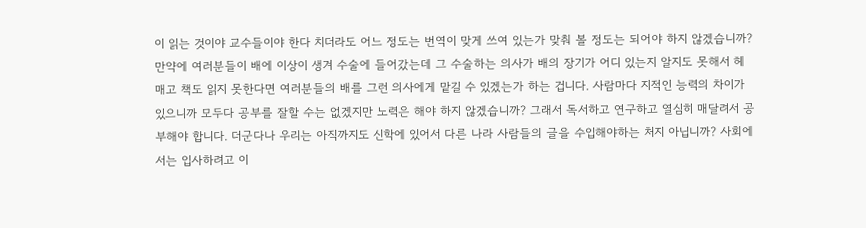이 읽는 것이야 교수들이야 한다 치더라도 어느 정도는 번역이 맞게 쓰여 있는가 맞춰 볼 정도는 되어야 하지 않겠습니까? 만약에 여러분들이 배에 이상이 생겨 수술에 들어갔는데 그 수술하는 의사가 배의 장기가 어디 있는지 알지도 못해서 헤매고 책도 읽지 못한다면 여러분들의 배를 그런 의사에게 맡길 수 있겠는가 하는 겁니다. 사람마다 지적인 능력의 차이가 있으니까 모두다 공부를 잘할 수는 없겠지만 노력은 해야 하지 않겠습니까? 그래서 독서하고 연구하고 열심히 매달려서 공부해야 합니다. 더군다나 우리는 아직까지도 신학에 있어서 다른 나라 사람들의 글을 수입해야하는 처지 아닙니까? 사회에서는 입사하려고 이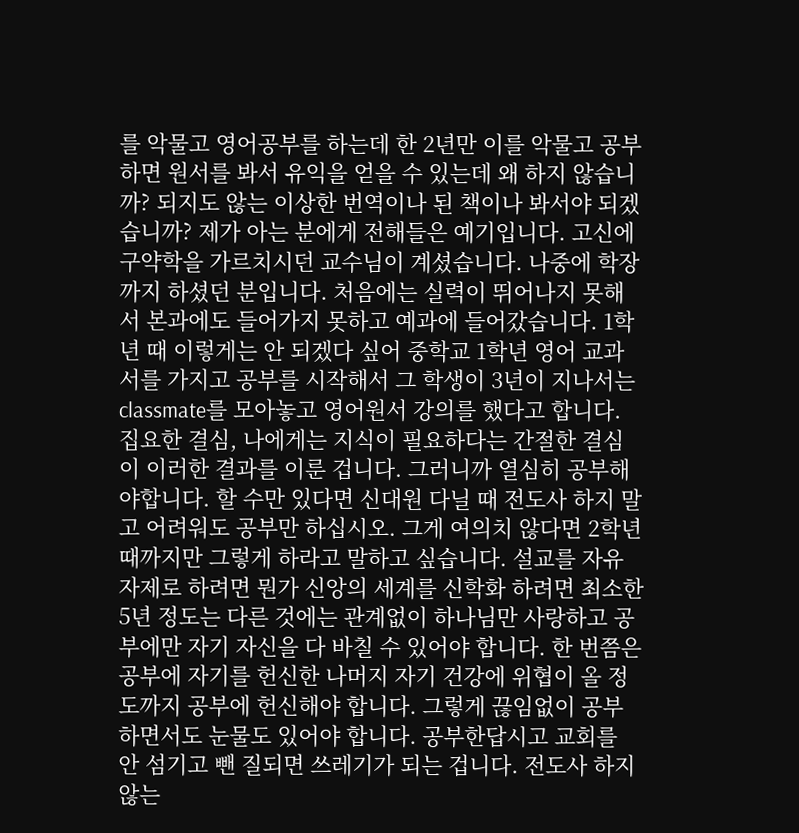를 악물고 영어공부를 하는데 한 2년만 이를 악물고 공부하면 원서를 봐서 유익을 얻을 수 있는데 왜 하지 않습니까? 되지도 않는 이상한 번역이나 된 책이나 봐서야 되겠습니까? 제가 아는 분에게 전해들은 예기입니다. 고신에 구약학을 가르치시던 교수님이 계셨습니다. 나중에 학장까지 하셨던 분입니다. 처음에는 실력이 뛰어나지 못해서 본과에도 들어가지 못하고 예과에 들어갔습니다. 1학년 때 이렇게는 안 되겠다 싶어 중학교 1학년 영어 교과서를 가지고 공부를 시작해서 그 학생이 3년이 지나서는 classmate를 모아놓고 영어원서 강의를 했다고 합니다. 집요한 결심, 나에게는 지식이 필요하다는 간절한 결심이 이러한 결과를 이룬 겁니다. 그러니까 열심히 공부해야합니다. 할 수만 있다면 신대원 다닐 때 전도사 하지 말고 어려워도 공부만 하십시오. 그게 여의치 않다면 2학년 때까지만 그렇게 하라고 말하고 싶습니다. 설교를 자유자제로 하려면 뭔가 신앙의 세계를 신학화 하려면 최소한 5년 정도는 다른 것에는 관계없이 하나님만 사랑하고 공부에만 자기 자신을 다 바칠 수 있어야 합니다. 한 번쯤은 공부에 자기를 헌신한 나머지 자기 건강에 위협이 올 정도까지 공부에 헌신해야 합니다. 그렇게 끊임없이 공부하면서도 눈물도 있어야 합니다. 공부한답시고 교회를 안 섬기고 뺀 질되면 쓰레기가 되는 겁니다. 전도사 하지 않는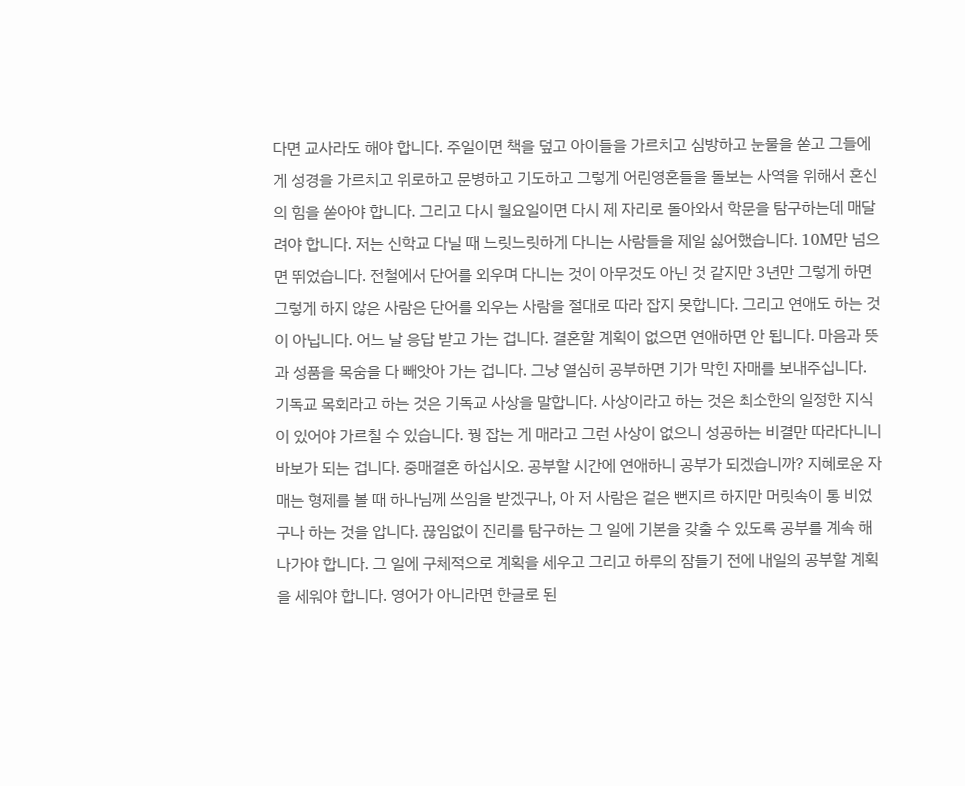다면 교사라도 해야 합니다. 주일이면 책을 덮고 아이들을 가르치고 심방하고 눈물을 쏟고 그들에게 성경을 가르치고 위로하고 문병하고 기도하고 그렇게 어린영혼들을 돌보는 사역을 위해서 혼신의 힘을 쏟아야 합니다. 그리고 다시 월요일이면 다시 제 자리로 돌아와서 학문을 탐구하는데 매달려야 합니다. 저는 신학교 다닐 때 느릿느릿하게 다니는 사람들을 제일 싫어했습니다. 10M만 넘으면 뛰었습니다. 전철에서 단어를 외우며 다니는 것이 아무것도 아닌 것 같지만 3년만 그렇게 하면 그렇게 하지 않은 사람은 단어를 외우는 사람을 절대로 따라 잡지 못합니다. 그리고 연애도 하는 것이 아닙니다. 어느 날 응답 받고 가는 겁니다. 결혼할 계획이 없으면 연애하면 안 됩니다. 마음과 뜻과 성품을 목숨을 다 빼앗아 가는 겁니다. 그냥 열심히 공부하면 기가 막힌 자매를 보내주십니다. 기독교 목회라고 하는 것은 기독교 사상을 말합니다. 사상이라고 하는 것은 최소한의 일정한 지식이 있어야 가르칠 수 있습니다. 꿩 잡는 게 매라고 그런 사상이 없으니 성공하는 비결만 따라다니니 바보가 되는 겁니다. 중매결혼 하십시오. 공부할 시간에 연애하니 공부가 되겠습니까? 지혜로운 자매는 형제를 볼 때 하나님께 쓰임을 받겠구나, 아 저 사람은 겉은 뻔지르 하지만 머릿속이 통 비었구나 하는 것을 압니다. 끊임없이 진리를 탐구하는 그 일에 기본을 갖출 수 있도록 공부를 계속 해나가야 합니다. 그 일에 구체적으로 계획을 세우고 그리고 하루의 잠들기 전에 내일의 공부할 계획을 세워야 합니다. 영어가 아니라면 한글로 된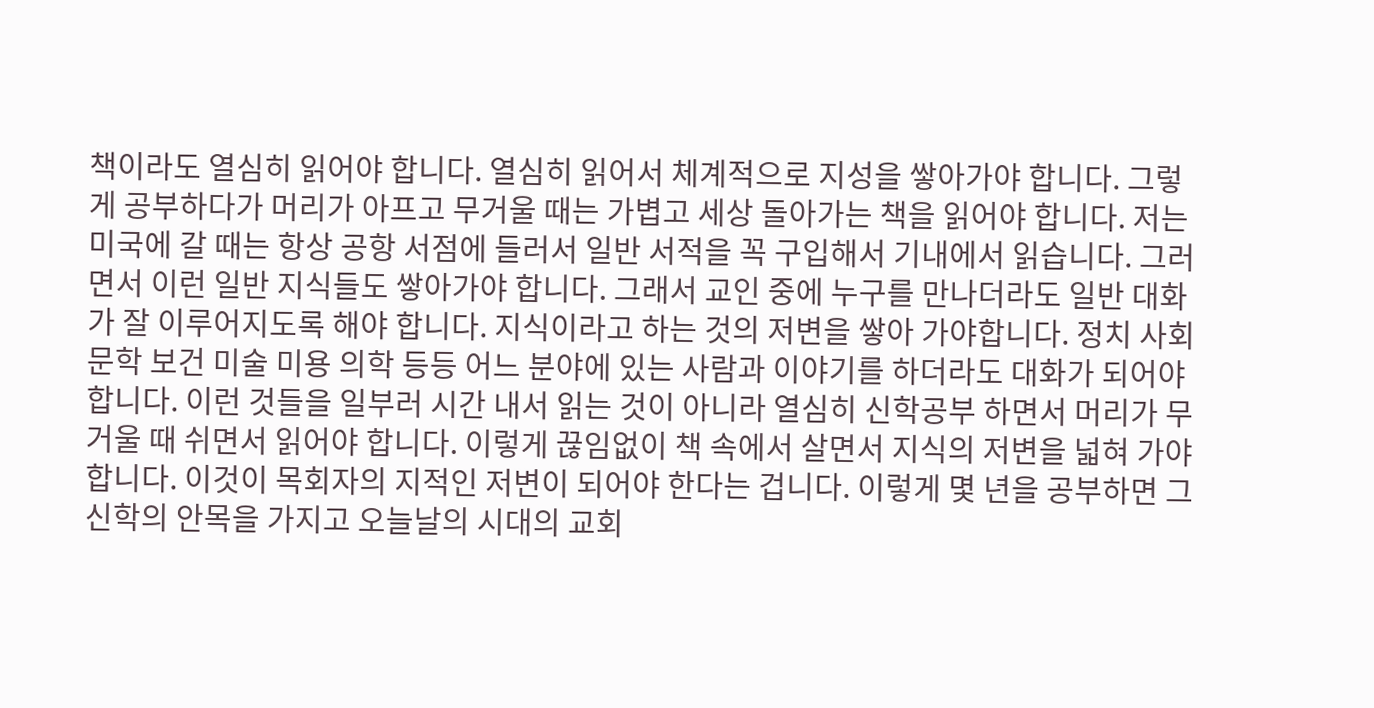책이라도 열심히 읽어야 합니다. 열심히 읽어서 체계적으로 지성을 쌓아가야 합니다. 그렇게 공부하다가 머리가 아프고 무거울 때는 가볍고 세상 돌아가는 책을 읽어야 합니다. 저는 미국에 갈 때는 항상 공항 서점에 들러서 일반 서적을 꼭 구입해서 기내에서 읽습니다. 그러면서 이런 일반 지식들도 쌓아가야 합니다. 그래서 교인 중에 누구를 만나더라도 일반 대화가 잘 이루어지도록 해야 합니다. 지식이라고 하는 것의 저변을 쌓아 가야합니다. 정치 사회 문학 보건 미술 미용 의학 등등 어느 분야에 있는 사람과 이야기를 하더라도 대화가 되어야합니다. 이런 것들을 일부러 시간 내서 읽는 것이 아니라 열심히 신학공부 하면서 머리가 무거울 때 쉬면서 읽어야 합니다. 이렇게 끊임없이 책 속에서 살면서 지식의 저변을 넓혀 가야 합니다. 이것이 목회자의 지적인 저변이 되어야 한다는 겁니다. 이렇게 몇 년을 공부하면 그 신학의 안목을 가지고 오늘날의 시대의 교회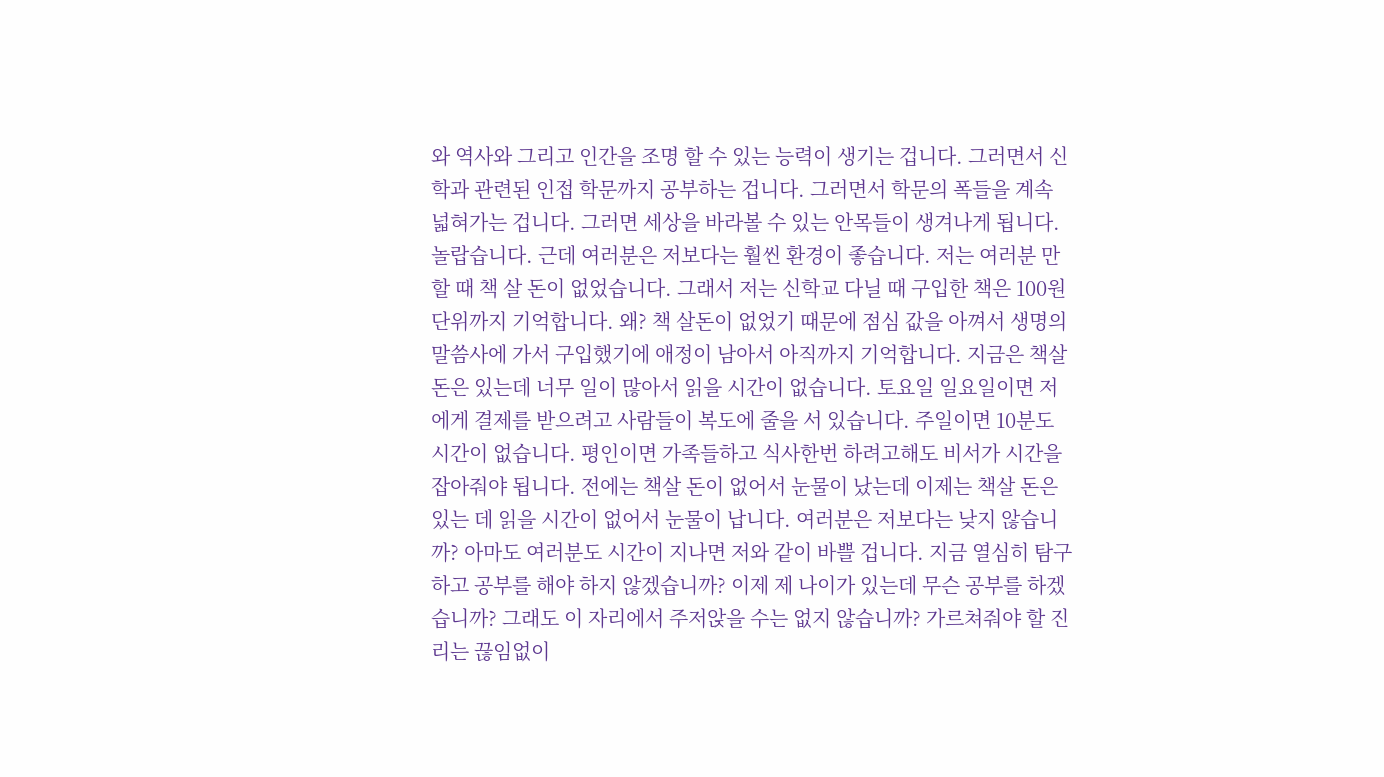와 역사와 그리고 인간을 조명 할 수 있는 능력이 생기는 겁니다. 그러면서 신학과 관련된 인접 학문까지 공부하는 겁니다. 그러면서 학문의 폭들을 계속 넓혀가는 겁니다. 그러면 세상을 바라볼 수 있는 안목들이 생겨나게 됩니다. 놀랍습니다. 근데 여러분은 저보다는 훨씬 환경이 좋습니다. 저는 여러분 만할 때 책 살 돈이 없었습니다. 그래서 저는 신학교 다닐 때 구입한 책은 100원 단위까지 기억합니다. 왜? 책 살돈이 없었기 때문에 점심 값을 아껴서 생명의 말씀사에 가서 구입했기에 애정이 남아서 아직까지 기억합니다. 지금은 책살 돈은 있는데 너무 일이 많아서 읽을 시간이 없습니다. 토요일 일요일이면 저에게 결제를 받으려고 사람들이 복도에 줄을 서 있습니다. 주일이면 10분도 시간이 없습니다. 평인이면 가족들하고 식사한번 하려고해도 비서가 시간을 잡아줘야 됩니다. 전에는 책살 돈이 없어서 눈물이 났는데 이제는 책살 돈은 있는 데 읽을 시간이 없어서 눈물이 납니다. 여러분은 저보다는 낮지 않습니까? 아마도 여러분도 시간이 지나면 저와 같이 바쁠 겁니다. 지금 열심히 탐구하고 공부를 해야 하지 않겠습니까? 이제 제 나이가 있는데 무슨 공부를 하겠습니까? 그래도 이 자리에서 주저앉을 수는 없지 않습니까? 가르쳐줘야 할 진리는 끊임없이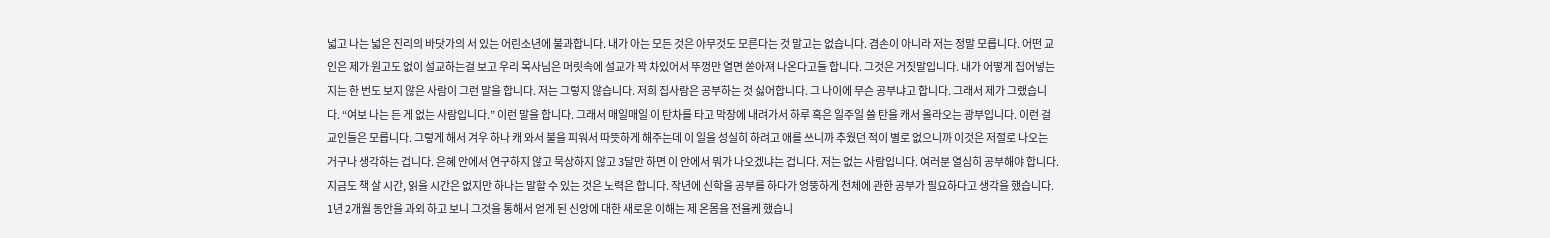넓고 나는 넓은 진리의 바닷가의 서 있는 어린소년에 불과합니다. 내가 아는 모든 것은 아무것도 모른다는 것 말고는 없습니다. 겸손이 아니라 저는 정말 모릅니다. 어떤 교인은 제가 원고도 없이 설교하는걸 보고 우리 목사님은 머릿속에 설교가 꽉 차있어서 뚜껑만 열면 쏟아져 나온다고들 합니다. 그것은 거짓말입니다. 내가 어떻게 집어넣는지는 한 번도 보지 않은 사람이 그런 말을 합니다. 저는 그렇지 않습니다. 저희 집사람은 공부하는 것 싫어합니다. 그 나이에 무슨 공부냐고 합니다. 그래서 제가 그랬습니다. “여보 나는 든 게 없는 사람입니다.” 이런 말을 합니다. 그래서 매일매일 이 탄차를 타고 막장에 내려가서 하루 혹은 일주일 쓸 탄을 캐서 올라오는 광부입니다. 이런 걸 교인들은 모릅니다. 그렇게 해서 겨우 하나 캐 와서 불을 피워서 따뜻하게 해주는데 이 일을 성실히 하려고 애를 쓰니까 추웠던 적이 별로 없으니까 이것은 저절로 나오는 거구나 생각하는 겁니다. 은혜 안에서 연구하지 않고 묵상하지 않고 3달만 하면 이 안에서 뭐가 나오겠냐는 겁니다. 저는 없는 사람입니다. 여러분 열심히 공부해야 합니다. 지금도 책 살 시간, 읽을 시간은 없지만 하나는 말할 수 있는 것은 노력은 합니다. 작년에 신학을 공부를 하다가 엉뚱하게 천체에 관한 공부가 필요하다고 생각을 했습니다. 1년 2개월 동안을 과외 하고 보니 그것을 통해서 얻게 된 신앙에 대한 새로운 이해는 제 온몸을 전율케 했습니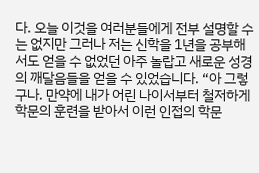다. 오늘 이것을 여러분들에게 전부 설명할 수는 없지만 그러나 저는 신학을 1년을 공부해서도 얻을 수 없었던 아주 놀랍고 새로운 성경의 깨달음들을 얻을 수 있었습니다. “아 그렇구나. 만약에 내가 어린 나이서부터 철저하게 학문의 훈련을 받아서 이런 인접의 학문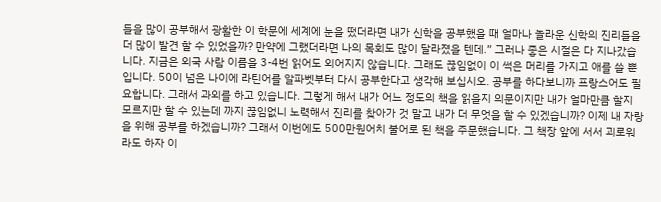들을 많이 공부해서 광활한 이 학문에 세계에 눈을 떴더라면 내가 신학을 공부했을 때 얼마나 놀라운 신학의 진리들을 더 많이 발견 할 수 있었을까? 만약에 그랬더라면 나의 목회도 많이 달라졌을 텐데.” 그러나 좋은 시절은 다 지나갔습니다. 지금은 외국 사람 이름을 3-4번 읽어도 외어지지 않습니다. 그래도 끊임없이 이 썩은 머리를 가지고 애를 쓸 뿐입니다. 50이 넘은 나이에 라틴어를 알파벳부터 다시 공부한다고 생각해 보십시오. 공부를 하다보니까 프랑스어도 필요합니다. 그래서 과외를 하고 있습니다. 그렇게 해서 내가 어느 정도의 책을 읽을지 의문이지만 내가 얼마만큼 할지 모르지만 할 수 있는데 까지 끊임없니 노력해서 진리를 찾아가 것 말고 내가 더 무엇을 할 수 있겠습니까? 이제 내 자랑을 위해 공부를 하겠습니까? 그래서 이번에도 500만원어치 불어로 된 책을 주문했습니다. 그 책장 앞에 서서 괴로워 라도 하자 이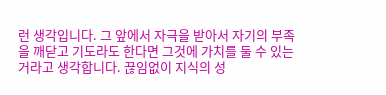런 생각입니다. 그 앞에서 자극을 받아서 자기의 부족을 깨닫고 기도라도 한다면 그것에 가치를 둘 수 있는 거라고 생각합니다. 끊임없이 지식의 성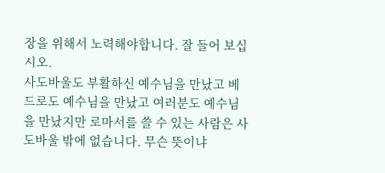장을 위해서 노력해야합니다. 잘 들어 보십시오.
사도바울도 부활하신 예수님을 만났고 베드로도 예수님을 만났고 여러분도 예수님을 만났지만 로마서를 쓸 수 있는 사람은 사도바울 밖에 없습니다. 무슨 뜻이냐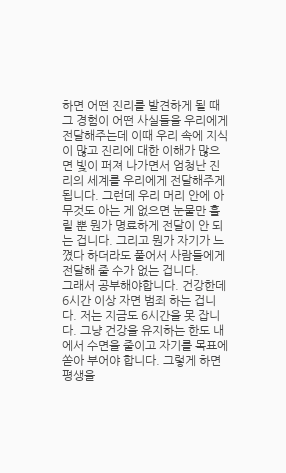하면 어떤 진리를 발견하게 될 때 그 경험이 어떤 사실들을 우리에게 전달해주는데 이때 우리 속에 지식이 많고 진리에 대한 이해가 많으면 빛이 퍼져 나가면서 엄청난 진리의 세계를 우리에게 전달해주게 됩니다. 그런데 우리 머리 안에 아무것도 아는 게 없으면 눈물만 흘릴 뿐 뭔가 명료하게 전달이 안 되는 겁니다. 그리고 뭔가 자기가 느꼈다 하더라도 풀어서 사람들에게 전달해 줄 수가 없는 겁니다.
그래서 공부해야합니다. 건강한데 6시간 이상 자면 범죄 하는 겁니다. 저는 지금도 6시간을 못 잡니다. 그냥 건강을 유지하는 한도 내에서 수면을 줄이고 자기를 목표에 쏟아 부어야 합니다. 그렇게 하면 평생을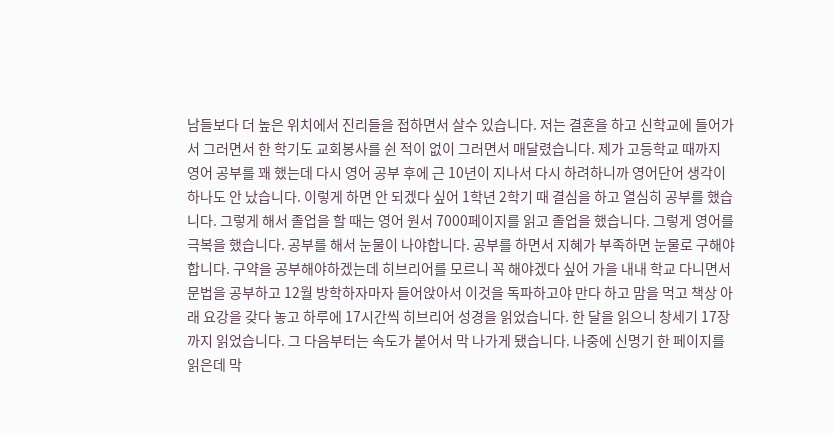남들보다 더 높은 위치에서 진리들을 접하면서 살수 있습니다. 저는 결혼을 하고 신학교에 들어가서 그러면서 한 학기도 교회봉사를 쉰 적이 없이 그러면서 매달렸습니다. 제가 고등학교 때까지 영어 공부를 꽤 했는데 다시 영어 공부 후에 근 10년이 지나서 다시 하려하니까 영어단어 생각이 하나도 안 났습니다. 이렇게 하면 안 되겠다 싶어 1학년 2학기 때 결심을 하고 열심히 공부를 했습니다. 그렇게 해서 졸업을 할 때는 영어 원서 7000페이지를 읽고 졸업을 했습니다. 그렇게 영어를 극복을 했습니다. 공부를 해서 눈물이 나야합니다. 공부를 하면서 지혜가 부족하면 눈물로 구해야합니다. 구약을 공부해야하겠는데 히브리어를 모르니 꼭 해야겠다 싶어 가을 내내 학교 다니면서 문법을 공부하고 12월 방학하자마자 들어앉아서 이것을 독파하고야 만다 하고 맘을 먹고 책상 아래 요강을 갖다 놓고 하루에 17시간씩 히브리어 성경을 읽었습니다. 한 달을 읽으니 창세기 17장까지 읽었습니다. 그 다음부터는 속도가 붙어서 막 나가게 됐습니다. 나중에 신명기 한 페이지를 읽은데 막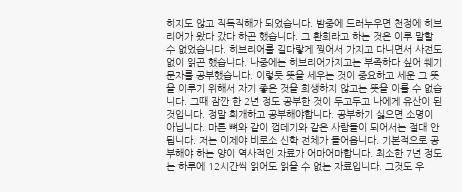히지도 않고 직독직해가 되었습니다. 밤중에 드러누우면 천정에 히브리어가 왔다 갔다 하곤 했습니다. 그 환희라고 하는 것은 이루 말할 수 없었습니다. 히브리어를 길다랗게 찢어서 가지고 다니면서 사전도 없이 읽곤 했습니다. 나중에는 히브리어가지고는 부족하다 싶어 쒜기문자를 공부했습니다. 이렇듯 뜻을 세우는 것이 중요하고 세운 그 뜻을 이루기 위해서 자기 좋은 것을 희생하지 않고는 뜻을 이룰 수 없습니다. 그때 잠깐 한 2년 정도 공부한 것이 두고두고 나에게 유산이 된 것입니다. 정말 회개하고 공부해야합니다. 공부하기 싫으면 소명이 아닙니다. 마른 뼈와 같이 껍데기와 같은 사람들이 되어서는 절대 안 됩니다. 저는 이제야 비로소 신학 전체가 들어옵니다. 기본적으로 공부해야 하는 양이 역사적인 자료가 어마어마합니다. 최소한 7년 정도는 하루에 12시간씩 읽어도 읽을 수 없는 자료입니다. 그것도 우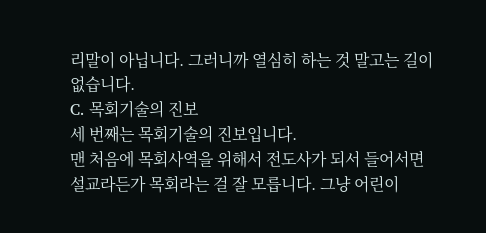리말이 아닙니다. 그러니까 열심히 하는 것 말고는 길이 없습니다.
C. 목회기술의 진보
세 번째는 목회기술의 진보입니다.
맨 처음에 목회사역을 위해서 전도사가 되서 들어서면 설교라든가 목회라는 걸 잘 모릅니다. 그냥 어린이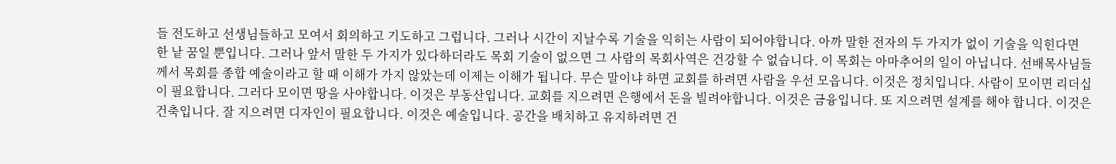들 전도하고 선생님들하고 모여서 회의하고 기도하고 그럽니다. 그러나 시간이 지날수록 기술을 익히는 사람이 되어야합니다. 아까 말한 전자의 두 가지가 없이 기술을 익힌다면 한 낱 꿈일 뿐입니다. 그러나 앞서 말한 두 가지가 있다하더라도 목회 기술이 없으면 그 사람의 목회사역은 건강할 수 없습니다. 이 목회는 아마추어의 일이 아닙니다. 선배목사님들께서 목회를 종합 예술이라고 할 때 이해가 가지 않았는데 이제는 이해가 됩니다. 무슨 말이냐 하면 교회를 하려면 사람을 우선 모읍니다. 이것은 정치입니다. 사람이 모이면 리더십이 필요합니다. 그러다 모이면 땅을 사야합니다. 이것은 부동산입니다. 교회를 지으려면 은행에서 돈을 빌려야합니다. 이것은 금융입니다. 또 지으려면 설계를 해야 합니다. 이것은 건축입니다. 잘 지으려면 디자인이 필요합니다. 이것은 예술입니다. 공간을 배치하고 유지하려면 건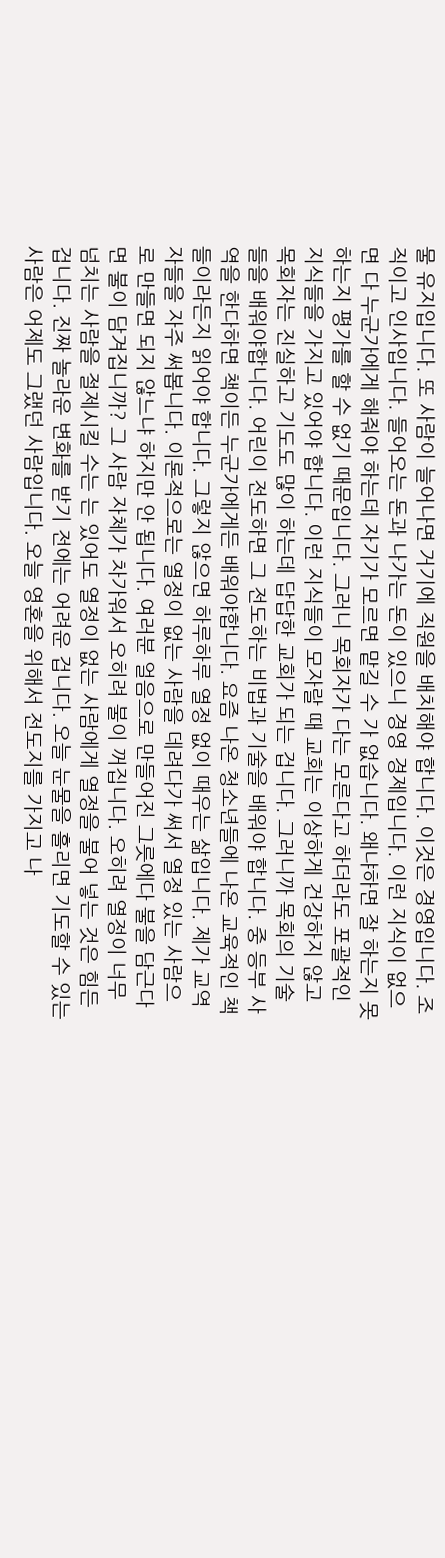물 유지입니다. 또 사람이 늘어나면 거기에 직원을 배치해야 합니다. 이것은 경영입니다. 조직이고 인사입니다. 들어오는 돈과 나가는 돈이 있으니 경영 경제입니다. 이런 지식이 없으면 다 누군가에게 해줘야 하는데 자기가 모르면 맡길 수 가 없습니다. 왜냐하면 잘 하는지 못 하는지 평가를 할 수 없기 때문입니다. 그러니 목회자가 다는 모른다고 하더라도 포괄적인 지식들을 가지고 있어야 합니다. 이런 지식들이 모자랄 때 교회는 이상하게 건강하지 않고 목회자는 진실하고 기도도 많이 하는데 답답한 교회가 되는 겁니다. 그러니까 목회의 기술들을 배워야합니다. 어린이 전도하면 그 전도하는 비법과 기술을 배워야 합니다. 중 등부 사역을 한다하면 책이든 누군가에게든 배워야합니다. 요즘 나온 청소년들에 나온 교육적인 책들이라든지 읽어야 합니다. 그렇지 않으면 하루하루 열정 없이 때우는 삶입니다. 제가 교역자들을 자주 써봅니다. 이론적으로는 열정이 없는 사람을 데려다가 써서 열정 있는 사람으로 만들면 되지 않느냐 하지만 안 됩니다. 여러분 얼음으로 만들어진 그릇에다 불을 담근다면 불이 담겨집니까? 그 사람 자체가 차가워서 오히려 불이 꺼집니다. 오히려 열정이 너무 넘치는 사람을 절제시킬 수는 는 있어도 열정이 없는 사람에게 열정을 불어 넣는 것은 힘든 겁니다. 진짜 놀라운 변화를 받기 전에는 어려운 겁니다. 오늘 눈물을 흘리면 기도할 수 있는 사람은 어제도 그랬던 사람입니다. 오늘 영혼을 위해서 전도지를 가지고 나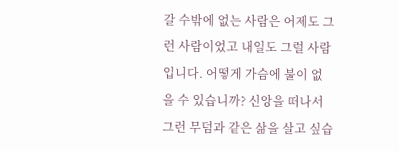갈 수밖에 없는 사람은 어제도 그런 사람이었고 내일도 그럴 사람입니다. 어떻게 가슴에 불이 없을 수 있습니까? 신앙을 떠나서 그런 무덤과 같은 삶을 살고 싶습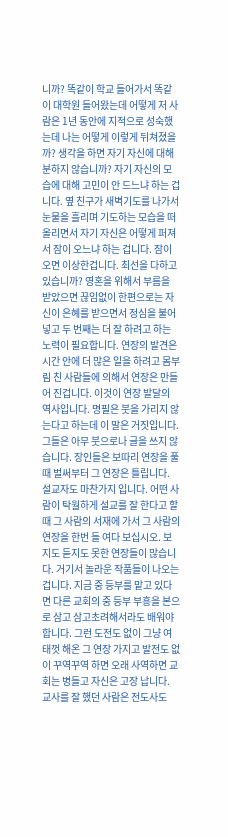니까? 똑같이 학교 들어가서 똑같이 대학원 들어왔는데 어떻게 저 사람은 1년 동안에 지적으로 성숙했는데 나는 어떻게 이렇게 뒤쳐졌을까? 생각을 하면 자기 자신에 대해 분하지 않습니까? 자기 자신의 모습에 대해 고민이 안 드느냐 하는 겁니다. 옆 친구가 새벽기도를 나가서 눈물을 흘리며 기도하는 모습을 떠올리면서 자기 자신은 어떻게 퍼져서 잠이 오느냐 하는 겁니다. 잠이 오면 이상한겁니다. 최선을 다하고 있습니까? 영혼을 위해서 부름을 받았으면 끊임없이 한편으로는 자신이 은혜를 받으면서 정심을 불어넣고 두 번째는 더 잘 하려고 하는 노력이 필요합니다. 연장의 발견은 시간 안에 더 많은 일을 하려고 몸부림 친 사람들에 의해서 연장은 만들어 진겁니다. 이것이 연장 발달의 역사입니다. 명필은 붓을 가리지 않는다고 하는데 이 말은 거짓입니다. 그들은 아무 붓으로나 글을 쓰지 않습니다. 장인들은 보따리 연장을 풀 때 벌써부터 그 연장은 틀립니다. 설교자도 마찬가지 입니다. 어떤 사람이 탁월하게 설교를 잘 한다고 할 때 그 사람의 서재에 가서 그 사람의 연장을 한번 들 여다 보십시오. 보지도 듣지도 못한 연장들이 많습니다. 거기서 놀라운 작품들이 나오는 겁니다. 지금 중 등부를 맡고 있다면 다른 교회의 중 등부 부흥을 본으로 삼고 삼고초려해서라도 배워야 합니다. 그런 도전도 없이 그냥 여태껏 해온 그 연장 가지고 발전도 없이 꾸역꾸역 하면 오래 사역하면 교회는 병들고 자신은 고장 납니다. 교사를 잘 했던 사람은 전도사도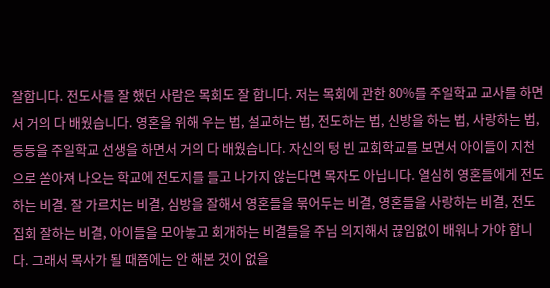잘합니다. 전도사를 잘 했던 사람은 목회도 잘 합니다. 저는 목회에 관한 80%를 주일학교 교사를 하면서 거의 다 배웠습니다. 영혼을 위해 우는 법, 설교하는 법, 전도하는 법, 신방을 하는 법, 사랑하는 법, 등등을 주일학교 선생을 하면서 거의 다 배웠습니다. 자신의 텅 빈 교회학교를 보면서 아이들이 지천으로 쏟아져 나오는 학교에 전도지를 들고 나가지 않는다면 목자도 아닙니다. 열심히 영혼들에게 전도하는 비결. 잘 가르치는 비결, 심방을 잘해서 영혼들을 묶어두는 비결, 영혼들을 사랑하는 비결, 전도 집회 잘하는 비결, 아이들을 모아놓고 회개하는 비결들을 주님 의지해서 끊임없이 배워나 가야 합니다. 그래서 목사가 될 때쯤에는 안 해본 것이 없을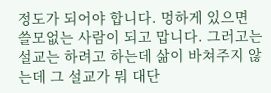정도가 되어야 합니다. 멍하게 있으면 쓸모없는 사람이 되고 맙니다. 그러고는 설교는 하려고 하는데 삶이 바쳐주지 않는데 그 설교가 뭐 대단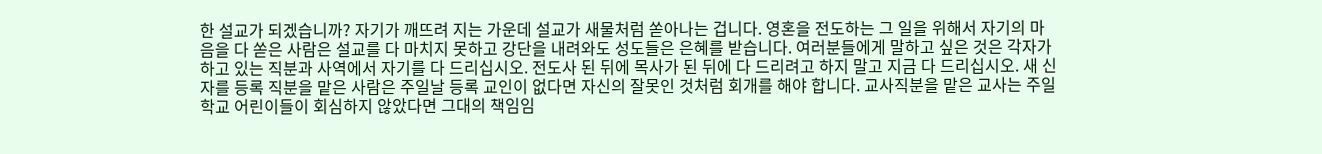한 설교가 되겠습니까? 자기가 깨뜨려 지는 가운데 설교가 새물처럼 쏟아나는 겁니다. 영혼을 전도하는 그 일을 위해서 자기의 마음을 다 쏟은 사람은 설교를 다 마치지 못하고 강단을 내려와도 성도들은 은혜를 받습니다. 여러분들에게 말하고 싶은 것은 각자가 하고 있는 직분과 사역에서 자기를 다 드리십시오. 전도사 된 뒤에 목사가 된 뒤에 다 드리려고 하지 말고 지금 다 드리십시오. 새 신자를 등록 직분을 맡은 사람은 주일날 등록 교인이 없다면 자신의 잘못인 것처럼 회개를 해야 합니다. 교사직분을 맡은 교사는 주일학교 어린이들이 회심하지 않았다면 그대의 책임임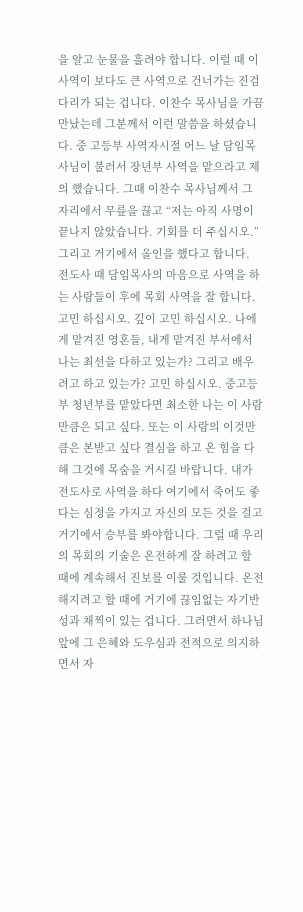을 알고 눈물을 흘려야 합니다. 이럴 때 이 사역이 보다도 큰 사역으로 건너가는 진검다리가 되는 겁니다. 이찬수 목사님을 가끔 만났는데 그분께서 이런 말씀을 하셨습니다. 중 고등부 사역자시절 어느 날 담임목사님이 불러서 장년부 사역을 맡으라고 제의 했습니다. 그때 이찬수 목사님께서 그 자리에서 무릎을 끊고 “저는 아직 사명이 끝나지 않았습니다. 기회를 더 주십시오.”그리고 거기에서 올인을 했다고 합니다.
전도사 때 담임목사의 마음으로 사역을 하는 사람들이 후에 목회 사역을 잘 합니다. 고민 하십시오. 깊이 고민 하십시오. 나에게 맡겨진 영혼들, 내게 맡겨진 부서에서 나는 최선을 다하고 있는가? 그리고 배우려고 하고 있는가? 고민 하십시오. 중고등부 청년부를 맡았다면 최소한 나는 이 사람만큼은 되고 싶다. 또는 이 사람의 이것만큼은 본받고 싶다 결심을 하고 온 힘을 다해 그것에 목숨을 거시길 바랍니다. 내가 전도사로 사역을 하다 여기에서 죽어도 좋다는 심정을 가지고 자신의 모든 것을 걸고 거기에서 승부를 봐야합니다. 그럴 때 우리의 목회의 기술은 온전하게 잘 하려고 할 때에 계속해서 진보를 이룰 것입니다. 온전해지려고 할 때에 거기에 끊임없는 자기반성과 채찍이 있는 겁니다. 그러면서 하나님 앞에 그 은혜와 도우심과 전적으로 의지하면서 자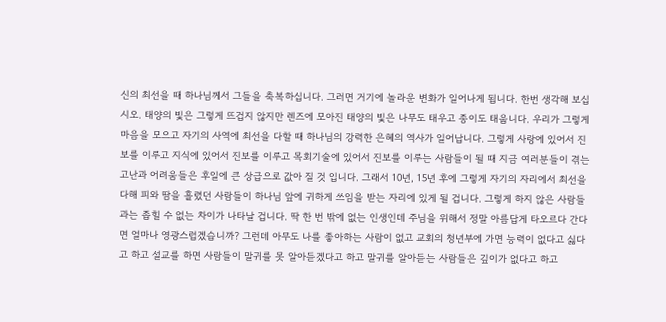신의 최선을 때 하나님께서 그들을 축복하십니다. 그러면 거기에 놀라운 변화가 일어나게 됩니다. 한번 생각해 보십시오. 태양의 빛은 그렇게 뜨겁지 않지만 렌즈에 모아진 태양의 빛은 나무도 태우고 종이도 태웁니다. 우리가 그렇게 마음을 모으고 자기의 사역에 최선을 다할 때 하나님의 강력한 은혜의 역사가 일어납니다. 그렇게 사랑에 있어서 진보를 이루고 지식에 있어서 진보를 이루고 목회기술에 있어서 진보를 이루는 사람들이 될 때 지금 여러분들이 겪는 고난과 어려움들은 후일에 큰 상급으로 값아 질 것 입니다. 그래서 10년, 15년 후에 그렇게 자기의 자리에서 최선을 다해 피와 땀을 흘렸던 사람들이 하나님 앞에 귀하게 쓰임을 받는 자리에 있게 될 겁니다. 그렇게 하지 않은 사람들과는 좁힐 수 없는 차이가 나타날 겁니다. 딱 한 번 밖에 없는 인생인데 주님을 위해서 정말 아름답게 타오르다 간다면 얼마나 영광스럽겠습니까? 그런데 아무도 나를 좋아하는 사람이 없고 교회의 청년부에 가면 능력이 없다고 싫다고 하고 설교를 하면 사람들이 말귀를 못 알아듣겠다고 하고 말귀를 알아듣는 사람들은 깊이가 없다고 하고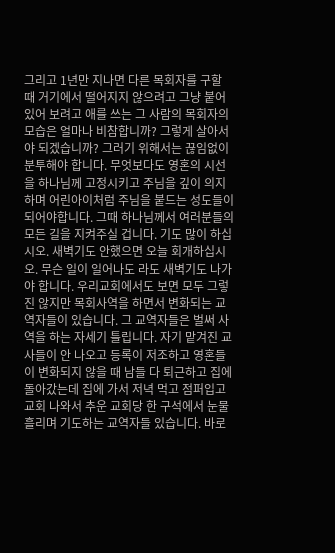그리고 1년만 지나면 다른 목회자를 구할 때 거기에서 떨어지지 않으려고 그냥 붙어있어 보려고 애를 쓰는 그 사람의 목회자의 모습은 얼마나 비참합니까? 그렇게 살아서야 되겠습니까? 그러기 위해서는 끊임없이 분투해야 합니다. 무엇보다도 영혼의 시선을 하나님께 고정시키고 주님을 깊이 의지하며 어린아이처럼 주님을 붙드는 성도들이 되어야합니다. 그때 하나님께서 여러분들의 모든 길을 지켜주실 겁니다. 기도 많이 하십시오. 새벽기도 안했으면 오늘 회개하십시오. 무슨 일이 일어나도 라도 새벽기도 나가야 합니다. 우리교회에서도 보면 모두 그렇진 않지만 목회사역을 하면서 변화되는 교역자들이 있습니다. 그 교역자들은 벌써 사역을 하는 자세기 틀립니다. 자기 맡겨진 교사들이 안 나오고 등록이 저조하고 영혼들이 변화되지 않을 때 남들 다 퇴근하고 집에 돌아갔는데 집에 가서 저녁 먹고 점퍼입고 교회 나와서 추운 교회당 한 구석에서 눈물 흘리며 기도하는 교역자들 있습니다. 바로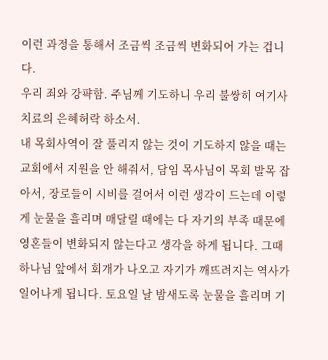이런 과정을 통해서 조금씩 조금씩 변화되어 가는 겁니다.
우리 죄와 강퍅함. 주님께 기도하니 우리 불쌍히 여기사 치료의 은혜허락 하소서.
내 목회사역이 잘 풀리지 않는 것이 기도하지 않을 때는 교회에서 지원을 안 해줘서, 담임 목사님이 목회 발목 잡아서, 장로들이 시비를 걸어서 이런 생각이 드는데 이렇게 눈물을 흘리며 매달릴 때에는 다 자기의 부족 때문에 영혼들이 변화되지 않는다고 생각을 하게 됩니다. 그때 하나님 앞에서 회개가 나오고 자기가 깨뜨려지는 역사가 일어나게 됩니다. 토요일 날 밤새도록 눈물을 흘리며 기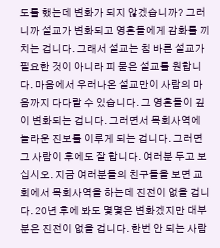도를 했는데 변화가 되지 않겠습니까? 그러니까 설교가 변화되고 영혼들에게 감화를 끼치는 겁니다. 그래서 설교는 침 바른 설교가 필요한 것이 아니라 피 묻은 설교를 원합니다. 마음에서 우러나온 설교만이 사람의 마음까지 다다랄 수 있습니다. 그 영혼들이 깊이 변화되는 겁니다. 그러면서 목회사역에 놀라운 진보를 이루게 되는 겁니다. 그러면 그 사람이 후에도 잘 합니다. 여러분 두고 보십시오. 지금 여러분들의 친구들을 보면 교회에서 목회사역을 하는데 진전이 없을 겁니다. 20년 후에 봐도 몇몇은 변화겠지만 대부분은 진전이 없을 겁니다. 한번 안 되는 사람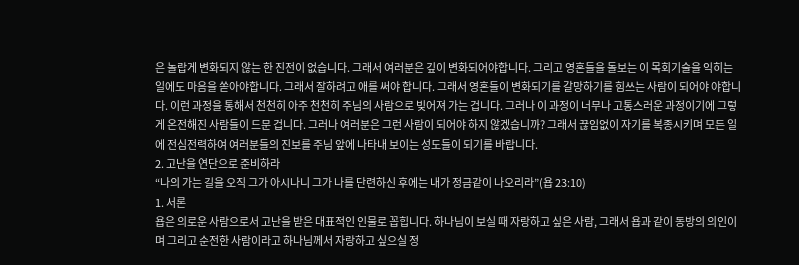은 놀랍게 변화되지 않는 한 진전이 없습니다. 그래서 여러분은 깊이 변화되어야합니다. 그리고 영혼들을 돌보는 이 목회기술을 익히는 일에도 마음을 쏟아야합니다. 그래서 잘하려고 애를 써야 합니다. 그래서 영혼들이 변화되기를 갈망하기를 힘쓰는 사람이 되어야 야합니다. 이런 과정을 통해서 천천히 아주 천천히 주님의 사람으로 빚어져 가는 겁니다. 그러나 이 과정이 너무나 고통스러운 과정이기에 그렇게 온전해진 사람들이 드문 겁니다. 그러나 여러분은 그런 사람이 되어야 하지 않겠습니까? 그래서 끊임없이 자기를 복종시키며 모든 일에 전심전력하여 여러분들의 진보를 주님 앞에 나타내 보이는 성도들이 되기를 바랍니다.
2. 고난을 연단으로 준비하라
“나의 가는 길을 오직 그가 아시나니 그가 나를 단련하신 후에는 내가 정금같이 나오리라”(욥 23:10)
1. 서론
욥은 의로운 사람으로서 고난을 받은 대표적인 인물로 꼽힙니다. 하나님이 보실 때 자랑하고 싶은 사람, 그래서 욥과 같이 동방의 의인이며 그리고 순전한 사람이라고 하나님께서 자랑하고 싶으실 정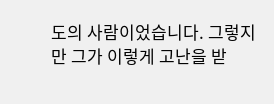도의 사람이었습니다. 그렇지만 그가 이렇게 고난을 받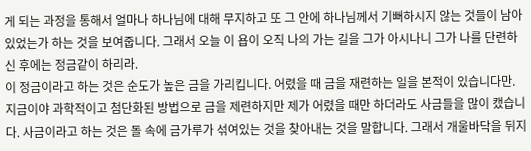게 되는 과정을 통해서 얼마나 하나님에 대해 무지하고 또 그 안에 하나님께서 기뻐하시지 않는 것들이 남아 있었는가 하는 것을 보여줍니다. 그래서 오늘 이 욥이 오직 나의 가는 길을 그가 아시나니 그가 나를 단련하신 후에는 정금같이 하리라.
이 정금이라고 하는 것은 순도가 높은 금을 가리킵니다. 어렸을 때 금을 재련하는 일을 본적이 있습니다만. 지금이야 과학적이고 첨단화된 방법으로 금을 제련하지만 제가 어렸을 때만 하더라도 사금들을 많이 캤습니다. 사금이라고 하는 것은 돌 속에 금가루가 섞여있는 것을 찾아내는 것을 말합니다. 그래서 개울바닥을 뒤지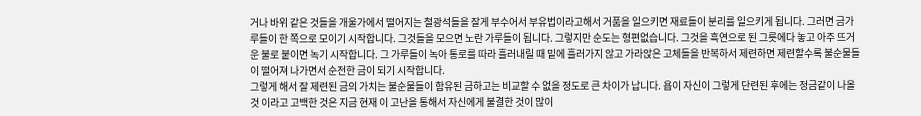거나 바위 같은 것들을 개울가에서 떨어지는 철광석들을 잘게 부수어서 부유법이라고해서 거품을 일으키면 재료들이 분리를 일으키게 됩니다. 그러면 금가루들이 한 쪽으로 모이기 시작합니다. 그것들을 모으면 노란 가루들이 됩니다. 그렇지만 순도는 형편없습니다. 그것을 흑연으로 된 그릇에다 놓고 아주 뜨거운 불로 붙이면 녹기 시작합니다. 그 가루들이 녹아 통로를 따라 흘러내릴 때 밑에 흘러가지 않고 가라앉은 고체들을 반복하서 제련하면 제련할수록 불순물들이 떨어져 나가면서 순전한 금이 되기 시작합니다.
그렇게 해서 잘 제련된 금의 가치는 불순물들이 함유된 금하고는 비교할 수 없을 정도로 큰 차이가 납니다. 욥이 자신이 그렇게 단련된 후에는 정금같이 나올 것 이라고 고백한 것은 지금 현재 이 고난을 통해서 자신에게 불결한 것이 많이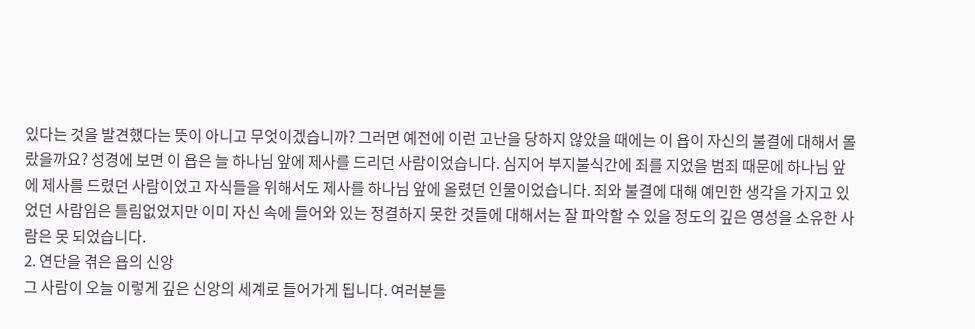있다는 것을 발견했다는 뜻이 아니고 무엇이겠습니까? 그러면 예전에 이런 고난을 당하지 않았을 때에는 이 욥이 자신의 불결에 대해서 몰랐을까요? 성경에 보면 이 욥은 늘 하나님 앞에 제사를 드리던 사람이었습니다. 심지어 부지불식간에 죄를 지었을 범죄 때문에 하나님 앞에 제사를 드렸던 사람이었고 자식들을 위해서도 제사를 하나님 앞에 올렸던 인물이었습니다. 죄와 불결에 대해 예민한 생각을 가지고 있었던 사람임은 틀림없었지만 이미 자신 속에 들어와 있는 정결하지 못한 것들에 대해서는 잘 파악할 수 있을 정도의 깊은 영성을 소유한 사람은 못 되었습니다.
2. 연단을 겪은 욥의 신앙
그 사람이 오늘 이렇게 깊은 신앙의 세계로 들어가게 됩니다. 여러분들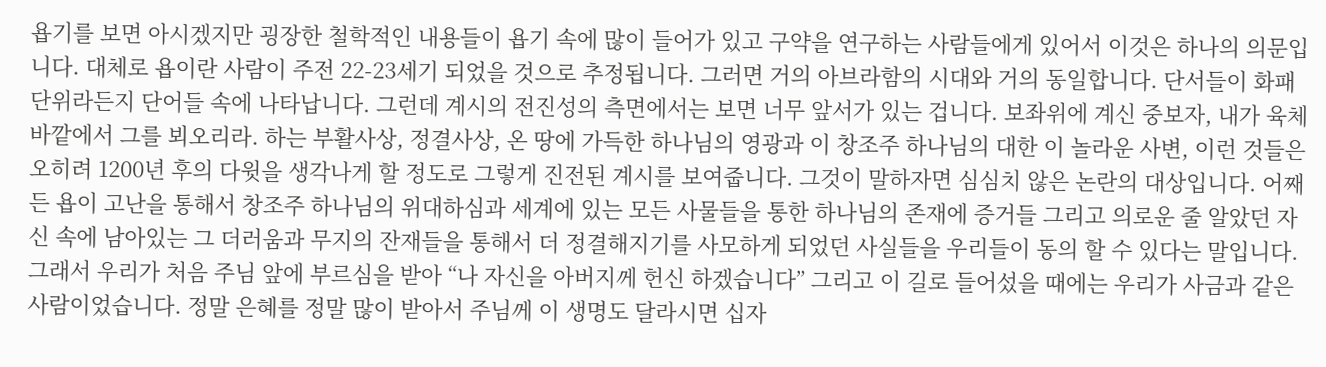욥기를 보면 아시겠지만 굉장한 철학적인 내용들이 욥기 속에 많이 들어가 있고 구약을 연구하는 사람들에게 있어서 이것은 하나의 의문입니다. 대체로 욥이란 사람이 주전 22-23세기 되었을 것으로 추정됩니다. 그러면 거의 아브라함의 시대와 거의 동일합니다. 단서들이 화패 단위라든지 단어들 속에 나타납니다. 그런데 계시의 전진성의 측면에서는 보면 너무 앞서가 있는 겁니다. 보좌위에 계신 중보자, 내가 육체 바깥에서 그를 뵈오리라. 하는 부활사상, 정결사상, 온 땅에 가득한 하나님의 영광과 이 창조주 하나님의 대한 이 놀라운 사변, 이런 것들은 오히려 1200년 후의 다윗을 생각나게 할 정도로 그렇게 진전된 계시를 보여줍니다. 그것이 말하자면 심심치 않은 논란의 대상입니다. 어째든 욥이 고난을 통해서 창조주 하나님의 위대하심과 세계에 있는 모든 사물들을 통한 하나님의 존재에 증거들 그리고 의로운 줄 알았던 자신 속에 남아있는 그 더러움과 무지의 잔재들을 통해서 더 정결해지기를 사모하게 되었던 사실들을 우리들이 동의 할 수 있다는 말입니다. 그래서 우리가 처음 주님 앞에 부르심을 받아 “나 자신을 아버지께 헌신 하겠습니다” 그리고 이 길로 들어섰을 때에는 우리가 사금과 같은 사람이었습니다. 정말 은혜를 정말 많이 받아서 주님께 이 생명도 달라시면 십자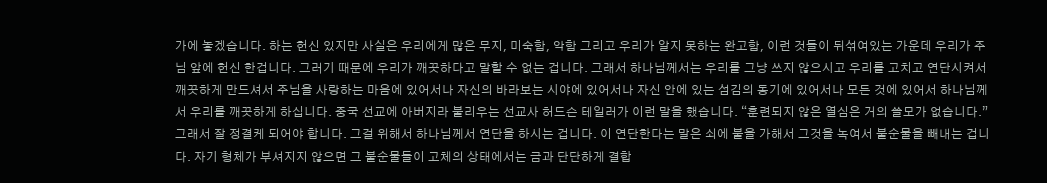가에 놓겠습니다. 하는 헌신 있지만 사실은 우리에게 많은 무지, 미숙함, 악함 그리고 우리가 알지 못하는 완고함, 이런 것들이 뒤섞여있는 가운데 우리가 주님 앞에 헌신 한겁니다. 그러기 때문에 우리가 깨끗하다고 말할 수 없는 겁니다. 그래서 하나님께서는 우리를 그냥 쓰지 않으시고 우리를 고치고 연단시켜서 깨끗하게 만드셔서 주님을 사랑하는 마음에 있어서나 자신의 바라보는 시야에 있어서나 자신 안에 있는 섬김의 동기에 있어서나 모든 것에 있어서 하나님께서 우리를 깨끗하게 하십니다. 중국 선교에 아버지라 불리우는 선교사 허드슨 테일러가 이런 말을 했습니다. “훈련되지 않은 열심은 거의 쓸모가 없습니다.” 그래서 잘 정결케 되어야 합니다. 그걸 위해서 하나님께서 연단을 하시는 겁니다. 이 연단한다는 말은 쇠에 불을 가해서 그것을 녹여서 불순물을 빼내는 겁니다. 자기 형체가 부셔지지 않으면 그 불순물들이 고체의 상태에서는 금과 단단하게 결합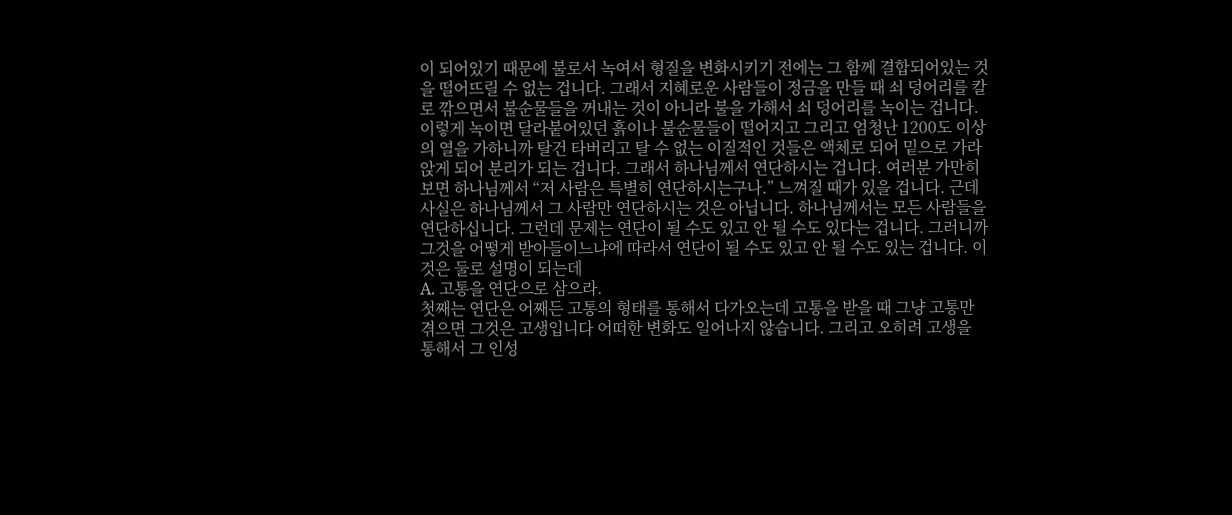이 되어있기 때문에 불로서 녹여서 형질을 변화시키기 전에는 그 함께 결합되어있는 것을 떨어뜨릴 수 없는 겁니다. 그래서 지혜로운 사람들이 정금을 만들 때 쇠 덩어리를 칼로 깎으면서 불순물들을 꺼내는 것이 아니라 불을 가해서 쇠 덩어리를 녹이는 겁니다. 이렇게 녹이면 달라붙어있던 흙이나 불순물들이 떨어지고 그리고 엄청난 1200도 이상의 열을 가하니까 탈건 타버리고 탈 수 없는 이질적인 것들은 액체로 되어 밑으로 가라앉게 되어 분리가 되는 겁니다. 그래서 하나님께서 연단하시는 겁니다. 여러분 가만히 보면 하나님께서 “저 사람은 특별히 연단하시는구나.” 느껴질 때가 있을 겁니다. 근데 사실은 하나님께서 그 사람만 연단하시는 것은 아닙니다. 하나님께서는 모든 사람들을 연단하십니다. 그런데 문제는 연단이 될 수도 있고 안 될 수도 있다는 겁니다. 그러니까 그것을 어떻게 받아들이느냐에 따라서 연단이 될 수도 있고 안 될 수도 있는 겁니다. 이것은 둘로 설명이 되는데
A. 고통을 연단으로 삼으라.
첫째는 연단은 어째든 고통의 형태를 통해서 다가오는데 고통을 받을 때 그냥 고통만 겪으면 그것은 고생입니다 어떠한 변화도 일어나지 않습니다. 그리고 오히려 고생을 통해서 그 인성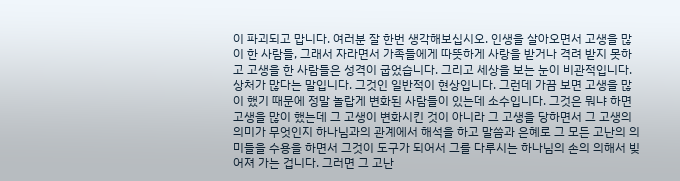이 파괴되고 맙니다. 여러분 잘 한번 생각해보십시오. 인생을 살아오면서 고생을 많이 한 사람들, 그래서 자라면서 가족들에게 따뜻하게 사랑을 받거나 격려 받지 못하고 고생을 한 사람들은 성격이 굽었습니다. 그리고 세상을 보는 눈이 비관적입니다. 상처가 많다는 말입니다. 그것인 일반적이 현상입니다. 그런데 가끔 보면 고생을 많이 했기 때문에 정말 놀랍게 변화된 사람들이 있는데 소수입니다. 그것은 뭐냐 하면 고생을 많이 했는데 그 고생이 변화시킨 것이 아니라 그 고생을 당하면서 그 고생의 의미가 무엇인지 하나님과의 관계에서 해석을 하고 말씀과 은혜로 그 모든 고난의 의미들을 수용을 하면서 그것이 도구가 되어서 그를 다루시는 하나님의 손의 의해서 빚어져 가는 겁니다. 그러면 그 고난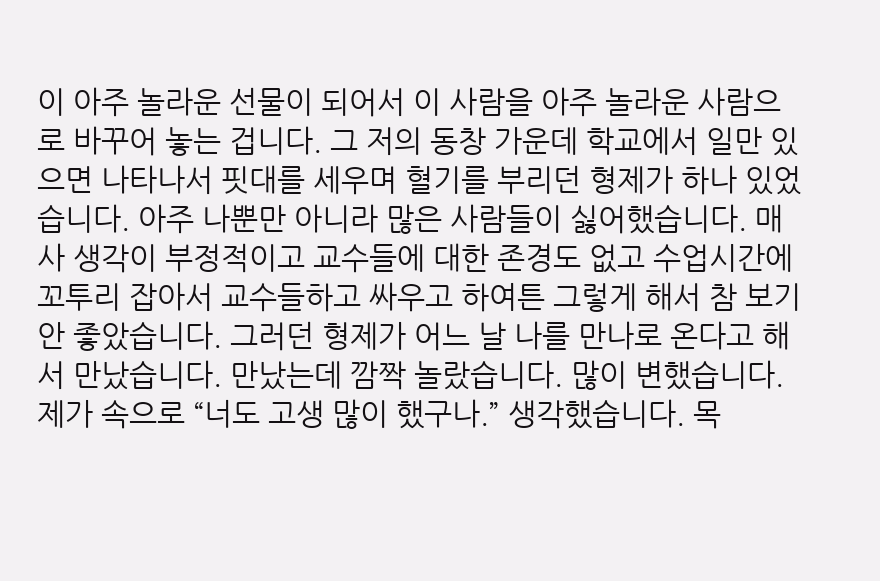이 아주 놀라운 선물이 되어서 이 사람을 아주 놀라운 사람으로 바꾸어 놓는 겁니다. 그 저의 동창 가운데 학교에서 일만 있으면 나타나서 핏대를 세우며 혈기를 부리던 형제가 하나 있었습니다. 아주 나뿐만 아니라 많은 사람들이 싫어했습니다. 매사 생각이 부정적이고 교수들에 대한 존경도 없고 수업시간에 꼬투리 잡아서 교수들하고 싸우고 하여튼 그렇게 해서 참 보기 안 좋았습니다. 그러던 형제가 어느 날 나를 만나로 온다고 해서 만났습니다. 만났는데 깜짝 놀랐습니다. 많이 변했습니다. 제가 속으로 “너도 고생 많이 했구나.” 생각했습니다. 목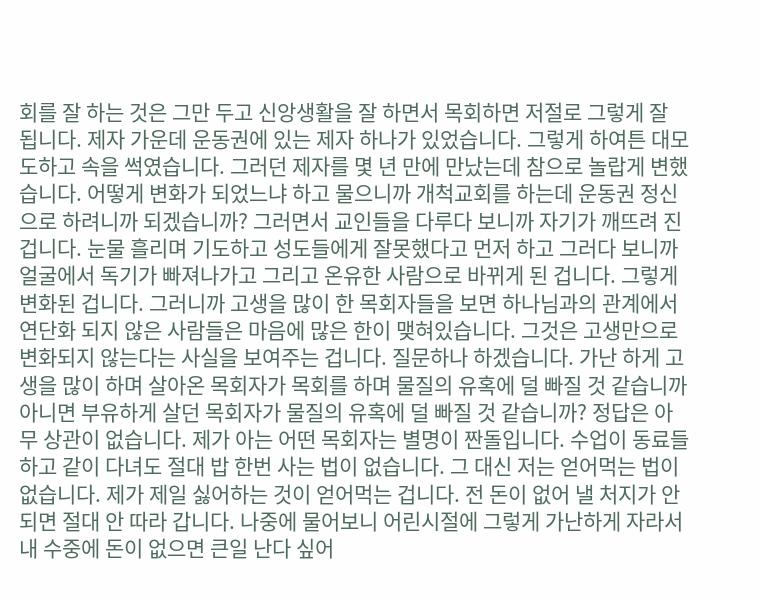회를 잘 하는 것은 그만 두고 신앙생활을 잘 하면서 목회하면 저절로 그렇게 잘 됩니다. 제자 가운데 운동권에 있는 제자 하나가 있었습니다. 그렇게 하여튼 대모도하고 속을 썩였습니다. 그러던 제자를 몇 년 만에 만났는데 참으로 놀랍게 변했습니다. 어떻게 변화가 되었느냐 하고 물으니까 개척교회를 하는데 운동권 정신으로 하려니까 되겠습니까? 그러면서 교인들을 다루다 보니까 자기가 깨뜨려 진겁니다. 눈물 흘리며 기도하고 성도들에게 잘못했다고 먼저 하고 그러다 보니까 얼굴에서 독기가 빠져나가고 그리고 온유한 사람으로 바뀌게 된 겁니다. 그렇게 변화된 겁니다. 그러니까 고생을 많이 한 목회자들을 보면 하나님과의 관계에서 연단화 되지 않은 사람들은 마음에 많은 한이 맺혀있습니다. 그것은 고생만으로 변화되지 않는다는 사실을 보여주는 겁니다. 질문하나 하겠습니다. 가난 하게 고생을 많이 하며 살아온 목회자가 목회를 하며 물질의 유혹에 덜 빠질 것 같습니까 아니면 부유하게 살던 목회자가 물질의 유혹에 덜 빠질 것 같습니까? 정답은 아무 상관이 없습니다. 제가 아는 어떤 목회자는 별명이 짠돌입니다. 수업이 동료들하고 같이 다녀도 절대 밥 한번 사는 법이 없습니다. 그 대신 저는 얻어먹는 법이 없습니다. 제가 제일 싫어하는 것이 얻어먹는 겁니다. 전 돈이 없어 낼 처지가 안 되면 절대 안 따라 갑니다. 나중에 물어보니 어린시절에 그렇게 가난하게 자라서 내 수중에 돈이 없으면 큰일 난다 싶어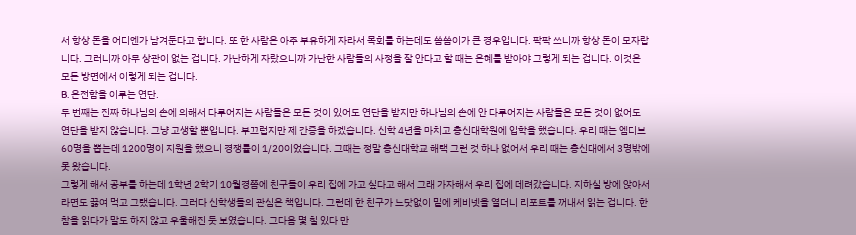서 항상 돈을 어디엔가 남겨둔다고 합니다. 또 한 사람은 아주 부유하게 자라서 목회를 하는데도 씀씀이가 큰 경우입니다. 팍팍 쓰니까 항상 돈이 모자랍니다. 그러니까 아무 상관이 없는 겁니다. 가난하게 자랐으니까 가난한 사람들의 사정을 잘 안다고 할 때는 은혜를 받아야 그렇게 되는 겁니다. 이것은 모든 방면에서 이렇게 되는 겁니다.
B. 온전함을 이루는 연단.
두 번째는 진짜 하나님의 손에 의해서 다루어지는 사람들은 모든 것이 있어도 연단을 받지만 하나님의 손에 안 다루어지는 사람들은 모든 것이 없어도 연단을 받지 않습니다. 그냥 고생할 뿐입니다. 부끄럽지만 제 간증을 하겠습니다. 신학 4년을 마치고 총신대학원에 입학을 했습니다. 우리 때는 엠디브 60명을 뽑는데 1200명이 지원을 했으니 경쟁률이 1/20이었습니다. 그때는 정말 총신대학교 해택 그런 것 하나 없어서 우리 때는 총신대에서 3명밖에 못 왔습니다.
그렇게 해서 공부를 하는데 1학년 2학기 10월경쯤에 친구들이 우리 집에 가고 싶다고 해서 그래 가자해서 우리 집에 데려갔습니다. 지하실 방에 앉아서 라면도 끓여 먹고 그랬습니다. 그러다 신학생들의 관심은 책입니다. 그런데 한 친구가 느닷없이 밑에 케비넷을 열더니 리포트를 꺼내서 읽는 겁니다. 한참을 읽다가 말도 하지 않고 우울해진 듯 보였습니다. 그다음 몇 칠 있다 만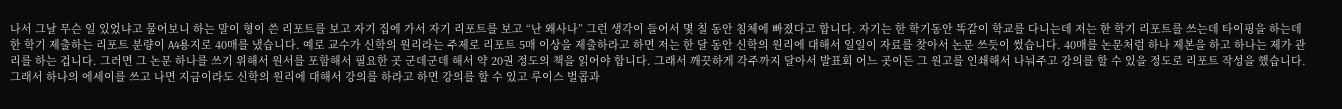나서 그날 무슨 일 있었냐고 물어보니 하는 말이 형이 쓴 리포트를 보고 자기 집에 가서 자기 리포트를 보고 “난 왜사나” 그런 생각이 들어서 몇 칠 동안 침체에 빠졌다고 합니다. 자기는 한 학기동안 똑같이 학교를 다니는데 저는 한 학기 리포트를 쓰는데 타이핑을 하는데 한 학기 제출하는 리포트 분량이 A4용지로 40매를 냈습니다. 예로 교수가 신학의 원리라는 주제로 리포트 5매 이상을 제출하라고 하면 저는 한 달 동안 신학의 원리에 대해서 일일이 자료를 찾아서 논문 쓰듯이 썼습니다. 40매를 논문처럼 하나 제본을 하고 하나는 제가 관리를 하는 겁니다. 그러면 그 논문 하나를 쓰기 위해서 원서를 포함해서 필요한 곳 군데군데 해서 약 20권 정도의 책을 읽어야 합니다. 그래서 깨끗하게 각주까지 달아서 발표회 어느 곳이든 그 원고를 인쇄해서 나눠주고 강의를 할 수 있을 정도로 리포트 작성을 했습니다. 그래서 하나의 에세이를 쓰고 나면 지금이라도 신학의 원리에 대해서 강의를 하라고 하면 강의를 할 수 있고 루이스 벌콥과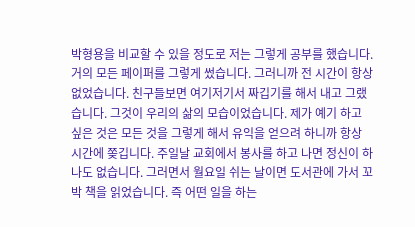박형용을 비교할 수 있을 정도로 저는 그렇게 공부를 했습니다. 거의 모든 페이퍼를 그렇게 썼습니다. 그러니까 전 시간이 항상 없었습니다. 친구들보면 여기저기서 짜깁기를 해서 내고 그랬습니다. 그것이 우리의 삶의 모습이었습니다. 제가 예기 하고 싶은 것은 모든 것을 그렇게 해서 유익을 얻으려 하니까 항상 시간에 쫒깁니다. 주일날 교회에서 봉사를 하고 나면 정신이 하나도 없습니다. 그러면서 월요일 쉬는 날이면 도서관에 가서 꼬박 책을 읽었습니다. 즉 어떤 일을 하는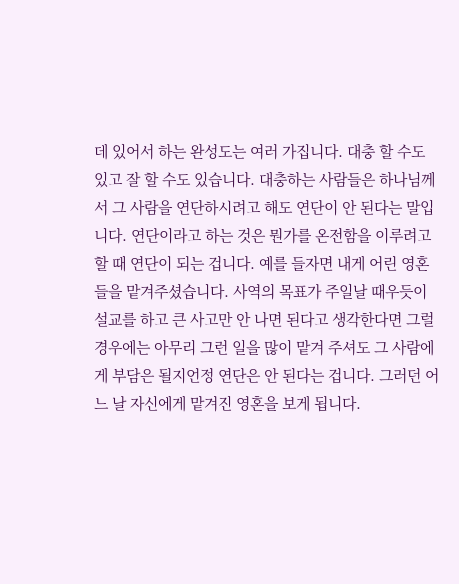데 있어서 하는 완성도는 여러 가집니다. 대충 할 수도 있고 잘 할 수도 있습니다. 대충하는 사람들은 하나님께서 그 사람을 연단하시려고 해도 연단이 안 된다는 말입니다. 연단이라고 하는 것은 뭔가를 온전함을 이루려고 할 때 연단이 되는 겁니다. 예를 들자면 내게 어린 영혼들을 맡겨주셨습니다. 사역의 목표가 주일날 때우듯이 설교를 하고 큰 사고만 안 나면 된다고 생각한다면 그럴 경우에는 아무리 그런 일을 많이 맡겨 주셔도 그 사람에게 부담은 될지언정 연단은 안 된다는 겁니다. 그러던 어느 날 자신에게 맡겨진 영혼을 보게 됩니다.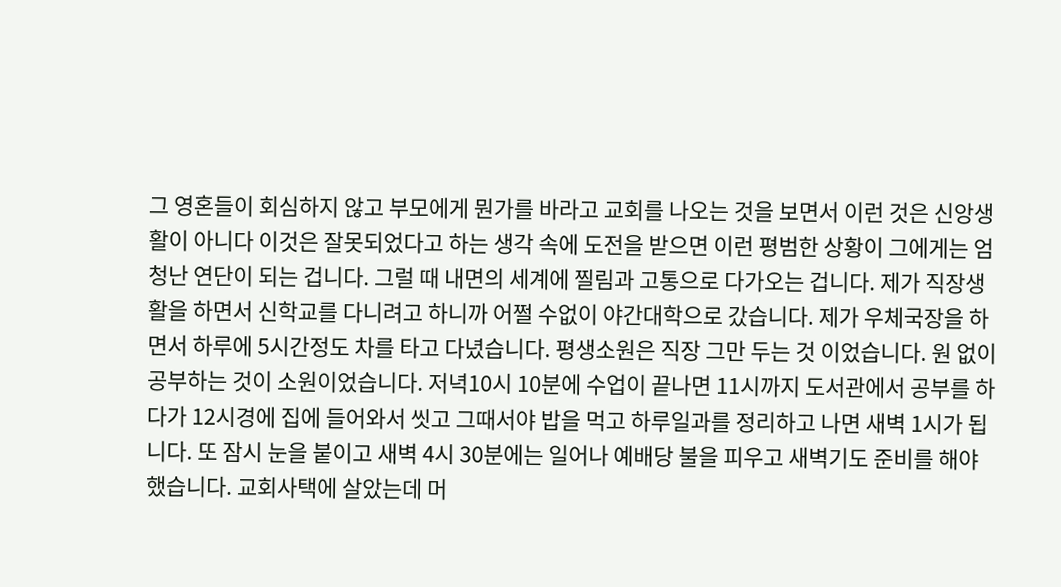그 영혼들이 회심하지 않고 부모에게 뭔가를 바라고 교회를 나오는 것을 보면서 이런 것은 신앙생활이 아니다 이것은 잘못되었다고 하는 생각 속에 도전을 받으면 이런 평범한 상황이 그에게는 엄청난 연단이 되는 겁니다. 그럴 때 내면의 세계에 찔림과 고통으로 다가오는 겁니다. 제가 직장생활을 하면서 신학교를 다니려고 하니까 어쩔 수없이 야간대학으로 갔습니다. 제가 우체국장을 하면서 하루에 5시간정도 차를 타고 다녔습니다. 평생소원은 직장 그만 두는 것 이었습니다. 원 없이 공부하는 것이 소원이었습니다. 저녁10시 10분에 수업이 끝나면 11시까지 도서관에서 공부를 하다가 12시경에 집에 들어와서 씻고 그때서야 밥을 먹고 하루일과를 정리하고 나면 새벽 1시가 됩니다. 또 잠시 눈을 붙이고 새벽 4시 30분에는 일어나 예배당 불을 피우고 새벽기도 준비를 해야 했습니다. 교회사택에 살았는데 머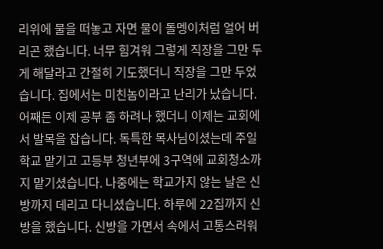리위에 물을 떠놓고 자면 물이 돌멩이처럼 얼어 버리곤 했습니다. 너무 힘겨워 그렇게 직장을 그만 두게 해달라고 간절히 기도했더니 직장을 그만 두었습니다. 집에서는 미친놈이라고 난리가 났습니다. 어째든 이제 공부 좀 하려나 했더니 이제는 교회에서 발목을 잡습니다. 독특한 목사님이셨는데 주일학교 맡기고 고등부 청년부에 3구역에 교회청소까지 맡기셨습니다. 나중에는 학교가지 않는 날은 신방까지 데리고 다니셨습니다. 하루에 22집까지 신방을 했습니다. 신방을 가면서 속에서 고통스러워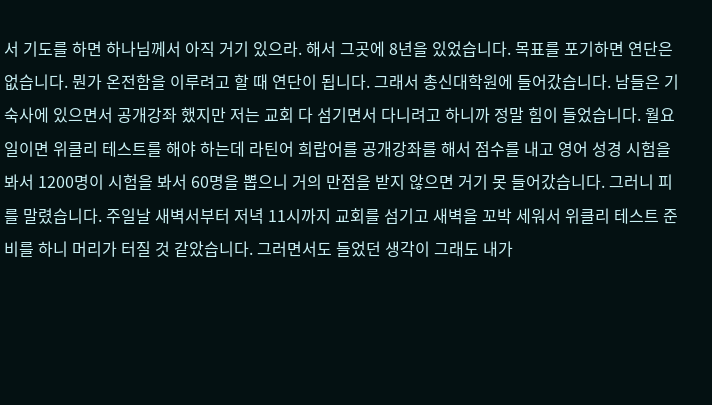서 기도를 하면 하나님께서 아직 거기 있으라. 해서 그곳에 8년을 있었습니다. 목표를 포기하면 연단은 없습니다. 뭔가 온전함을 이루려고 할 때 연단이 됩니다. 그래서 총신대학원에 들어갔습니다. 남들은 기숙사에 있으면서 공개강좌 했지만 저는 교회 다 섬기면서 다니려고 하니까 정말 힘이 들었습니다. 월요일이면 위클리 테스트를 해야 하는데 라틴어 희랍어를 공개강좌를 해서 점수를 내고 영어 성경 시험을 봐서 1200명이 시험을 봐서 60명을 뽑으니 거의 만점을 받지 않으면 거기 못 들어갔습니다. 그러니 피를 말렸습니다. 주일날 새벽서부터 저녁 11시까지 교회를 섬기고 새벽을 꼬박 세워서 위클리 테스트 준비를 하니 머리가 터질 것 같았습니다. 그러면서도 들었던 생각이 그래도 내가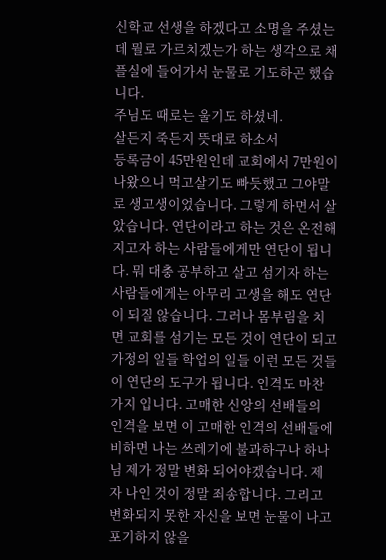신학교 선생을 하겠다고 소명을 주셨는데 뭘로 가르치겠는가 하는 생각으로 채플실에 들어가서 눈물로 기도하곤 했습니다.
주님도 때로는 울기도 하셨네.
살든지 죽든지 뜻대로 하소서
등록금이 45만원인데 교회에서 7만원이 나왔으니 먹고살기도 빠듯했고 그야말로 생고생이었습니다. 그렇게 하면서 살았습니다. 연단이라고 하는 것은 온전해지고자 하는 사람들에게만 연단이 됩니다. 뭐 대충 공부하고 살고 섬기자 하는 사람들에게는 아무리 고생을 해도 연단이 되질 않습니다. 그러나 몸부림을 치면 교회를 섬기는 모든 것이 연단이 되고 가정의 일들 학업의 일들 이런 모든 것들이 연단의 도구가 됩니다. 인격도 마찬가지 입니다. 고매한 신앙의 선배들의 인격을 보면 이 고매한 인격의 선배들에 비하면 나는 쓰레기에 불과하구나 하나님 제가 정말 변화 되어야겠습니다. 제자 나인 것이 정말 죄송합니다. 그리고 변화되지 못한 자신을 보면 눈물이 나고 포기하지 않을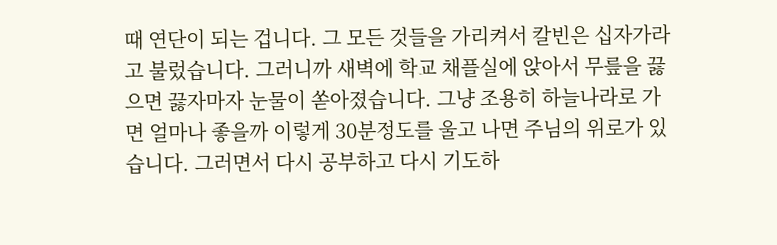때 연단이 되는 겁니다. 그 모든 것들을 가리켜서 칼빈은 십자가라고 불렀습니다. 그러니까 새벽에 학교 채플실에 앉아서 무릎을 끓으면 끓자마자 눈물이 쏟아졌습니다. 그냥 조용히 하늘나라로 가면 얼마나 좋을까 이렇게 30분정도를 울고 나면 주님의 위로가 있습니다. 그러면서 다시 공부하고 다시 기도하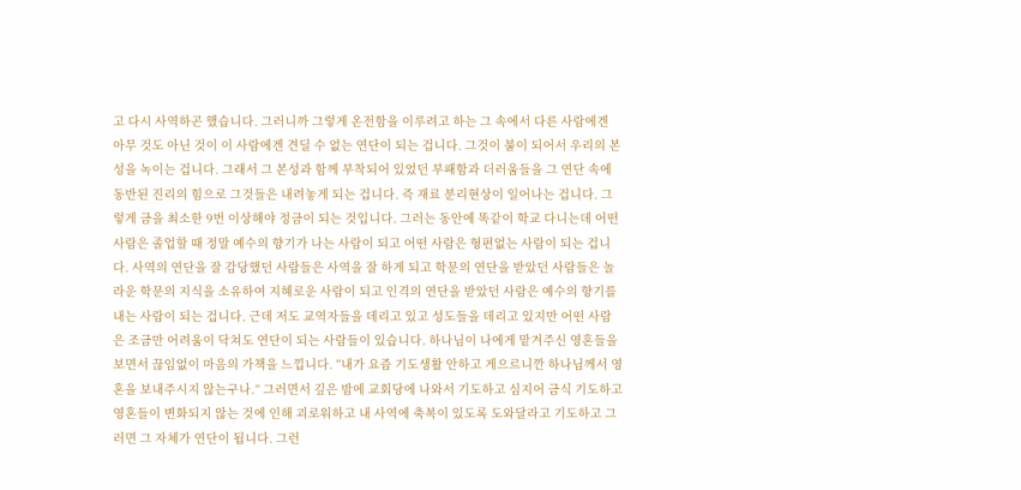고 다시 사역하곤 했습니다. 그러니까 그렇게 온전함을 이루려고 하는 그 속에서 다른 사람에겐 아무 것도 아닌 것이 이 사람에겐 견딜 수 없는 연단이 되는 겁니다. 그것이 불이 되어서 우리의 본성을 녹이는 겁니다. 그래서 그 본성과 함께 부착되어 있었던 부패함과 더러움들을 그 연단 속에 동반된 진리의 힘으로 그것들은 내려놓게 되는 겁니다. 즉 재료 분리현상이 일어나는 겁니다. 그렇게 금을 최소한 9번 이상해야 정금이 되는 것입니다. 그러는 동안에 똑같이 학교 다니는데 어떤 사람은 졸업할 때 정말 예수의 향기가 나는 사람이 되고 어떤 사람은 형편없는 사람이 되는 겁니다. 사역의 연단을 잘 감당했던 사람들은 사역을 잘 하게 되고 학문의 연단을 받았던 사람들은 놀라운 학문의 지식을 소유하여 지혜로운 사람이 되고 인격의 연단을 받았던 사람은 예수의 향기를 내는 사람이 되는 겁니다. 근데 저도 교역자들을 데리고 있고 성도들을 데리고 있지만 어떤 사람은 조금만 어려움이 닥쳐도 연단이 되는 사람들이 있습니다. 하나님이 나에게 맡겨주신 영혼들을 보면서 끊임없이 마음의 가책을 느낍니다. “내가 요즘 기도생활 안하고 게으르니깐 하나님께서 영혼을 보내주시지 않는구나.” 그러면서 깊은 밤에 교회당에 나와서 기도하고 심지어 금식 기도하고 영혼들이 변화되지 않는 것에 인해 괴로워하고 내 사역에 축복이 있도록 도와달라고 기도하고 그러면 그 자체가 연단이 됩니다. 그런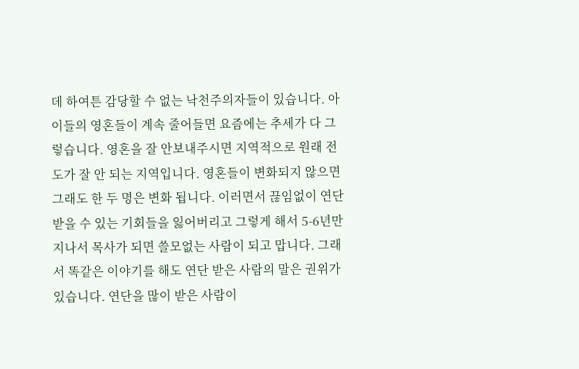데 하여튼 감당할 수 없는 낙천주의자들이 있습니다. 아이들의 영혼들이 계속 줄어들면 요즘에는 추세가 다 그렇습니다. 영혼을 잘 안보내주시면 지역적으로 원래 전도가 잘 안 되는 지역입니다. 영혼들이 변화되지 않으면 그래도 한 두 명은 변화 됩니다. 이러면서 끊임없이 연단 받을 수 있는 기회들을 잃어버리고 그렇게 해서 5-6년만 지나서 목사가 되면 쓸모없는 사람이 되고 맙니다. 그래서 똑같은 이야기를 해도 연단 받은 사람의 말은 권위가 있습니다. 연단을 많이 받은 사람이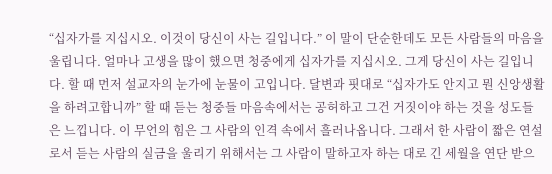“십자가를 지십시오. 이것이 당신이 사는 길입니다.” 이 말이 단순한데도 모든 사람들의 마음을 울립니다. 얼마나 고생을 많이 했으면 청중에게 십자가를 지십시오. 그게 당신이 사는 길입니다. 할 때 먼저 설교자의 눈가에 눈물이 고입니다. 달변과 핏대로 “십자가도 안지고 뭔 신앙생활을 하려고합니까” 할 때 듣는 청중들 마음속에서는 공허하고 그건 거짓이야 하는 것을 성도들은 느낍니다. 이 무언의 힘은 그 사람의 인격 속에서 흘러나옵니다. 그래서 한 사람이 짧은 연설로서 듣는 사람의 실금을 울리기 위해서는 그 사람이 말하고자 하는 대로 긴 세월을 연단 받으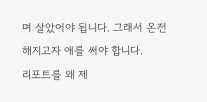며 살았어야 됩니다. 그래서 온전해지고자 애를 써야 합니다.
리포트를 왜 제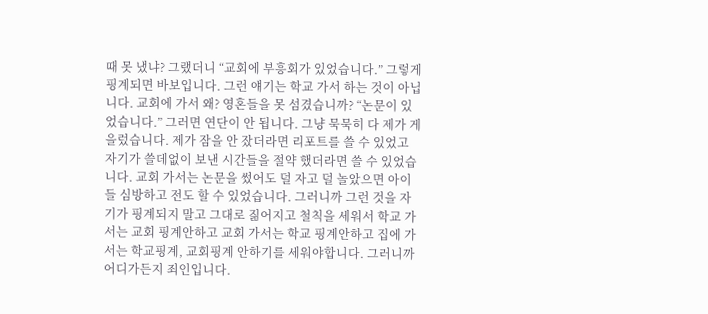때 못 냈냐? 그랬더니 “교회에 부흥회가 있었습니다.” 그렇게 핑계되면 바보입니다. 그런 얘기는 학교 가서 하는 것이 아닙니다. 교회에 가서 왜? 영혼들을 못 섬겼습니까? “논문이 있었습니다.” 그러면 연단이 안 됩니다. 그냥 묵묵히 다 제가 게을렀습니다. 제가 잠을 안 잤더라면 리포트를 쓸 수 있었고 자기가 쓸데없이 보낸 시간들을 절약 했더라면 쓸 수 있었습니다. 교회 가서는 논문을 썼어도 덜 자고 덜 놀았으면 아이들 심방하고 전도 할 수 있었습니다. 그러니까 그런 것을 자기가 핑계되지 말고 그대로 짊어지고 철칙을 세워서 학교 가서는 교회 핑계안하고 교회 가서는 학교 핑계안하고 집에 가서는 학교핑계, 교회핑계 안하기를 세워야합니다. 그러니까 어디가든지 죄인입니다.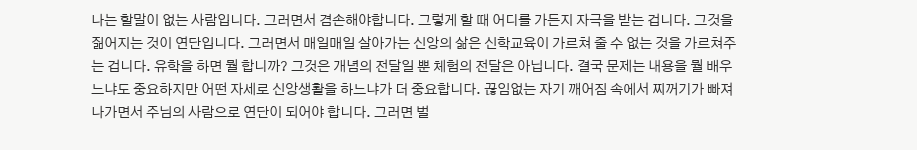나는 할말이 없는 사람입니다. 그러면서 겸손해야합니다. 그렇게 할 때 어디를 가든지 자극을 받는 겁니다. 그것을 짊어지는 것이 연단입니다. 그러면서 매일매일 살아가는 신앙의 삶은 신학교육이 가르쳐 줄 수 없는 것을 가르쳐주는 겁니다. 유학을 하면 뭘 합니까? 그것은 개념의 전달일 뿐 체험의 전달은 아닙니다. 결국 문제는 내용을 뭘 배우느냐도 중요하지만 어떤 자세로 신앙생활을 하느냐가 더 중요합니다. 끊임없는 자기 깨어짐 속에서 찌꺼기가 빠져나가면서 주님의 사람으로 연단이 되어야 합니다. 그러면 벌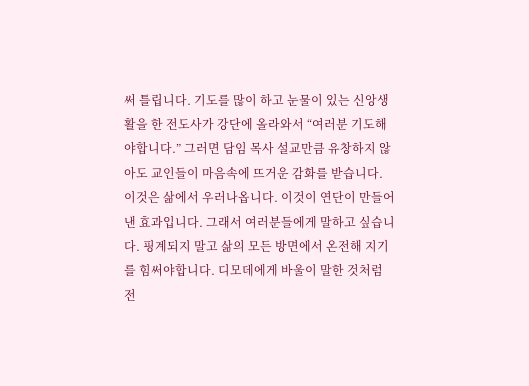써 틀립니다. 기도를 많이 하고 눈물이 있는 신앙생활을 한 전도사가 강단에 올라와서 “여러분 기도해야합니다.” 그러면 담임 목사 설교만큼 유창하지 않아도 교인들이 마음속에 뜨거운 감화를 받습니다. 이것은 삶에서 우러나옵니다. 이것이 연단이 만들어낸 효과입니다. 그래서 여러분들에게 말하고 싶습니다. 핑계되지 말고 삶의 모든 방면에서 온전해 지기를 힘써야합니다. 디모데에게 바울이 말한 것처럼 전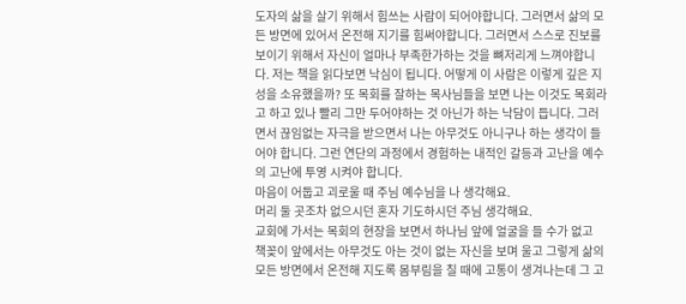도자의 삶을 살기 위해서 힘쓰는 사람이 되어야합니다. 그러면서 삶의 모든 방면에 있어서 온전해 지기를 힘써야합니다. 그러면서 스스로 진보를 보이기 위해서 자신이 얼마나 부족한가하는 것을 뼈저리게 느껴야합니다. 저는 책을 읽다보면 낙심이 됩니다. 어떻게 이 사람은 이렇게 깊은 지성을 소유했을까? 또 목회를 잘하는 목사님들을 보면 나는 이것도 목회라고 하고 있나 빨리 그만 두어야하는 것 아닌가 하는 낙담이 듭니다. 그러면서 끊임없는 자극을 받으면서 나는 아무것도 아니구나 하는 생각이 들어야 합니다. 그런 연단의 과정에서 경험하는 내적인 갈등과 고난을 예수의 고난에 투영 시켜야 합니다.
마음이 어둡고 괴로울 때 주님 예수님을 나 생각해요.
머리 둘 곳조차 없으시던 혼자 기도하시던 주님 생각해요.
교회에 가서는 목회의 현장을 보면서 하나님 앞에 얼굴을 들 수가 없고
책꽂이 앞에서는 아무것도 아는 것이 없는 자신을 보며 울고 그렇게 삶의 모든 방면에서 온전해 지도록 몸부림을 칠 때에 고통이 생겨나는데 그 고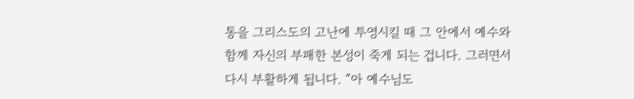통을 그리스도의 고난에 투영시킬 때 그 안에서 예수와 함께 자신의 부패한 본성이 죽게 되는 겁니다. 그러면서 다시 부활하게 됩니다. “아 예수님도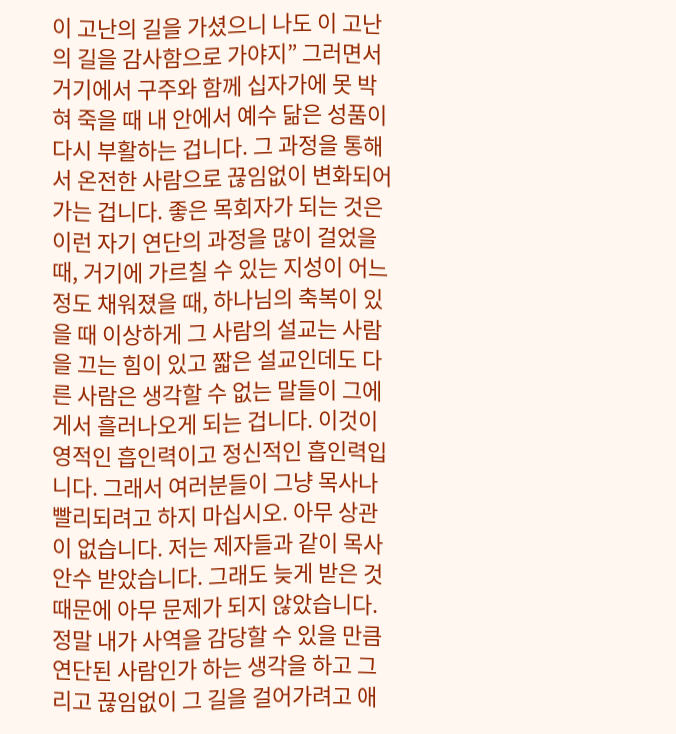이 고난의 길을 가셨으니 나도 이 고난의 길을 감사함으로 가야지” 그러면서 거기에서 구주와 함께 십자가에 못 박혀 죽을 때 내 안에서 예수 닮은 성품이 다시 부활하는 겁니다. 그 과정을 통해서 온전한 사람으로 끊임없이 변화되어 가는 겁니다. 좋은 목회자가 되는 것은 이런 자기 연단의 과정을 많이 걸었을 때, 거기에 가르칠 수 있는 지성이 어느 정도 채워졌을 때, 하나님의 축복이 있을 때 이상하게 그 사람의 설교는 사람을 끄는 힘이 있고 짧은 설교인데도 다른 사람은 생각할 수 없는 말들이 그에게서 흘러나오게 되는 겁니다. 이것이 영적인 흡인력이고 정신적인 흡인력입니다. 그래서 여러분들이 그냥 목사나 빨리되려고 하지 마십시오. 아무 상관이 없습니다. 저는 제자들과 같이 목사 안수 받았습니다. 그래도 늦게 받은 것 때문에 아무 문제가 되지 않았습니다. 정말 내가 사역을 감당할 수 있을 만큼 연단된 사람인가 하는 생각을 하고 그리고 끊임없이 그 길을 걸어가려고 애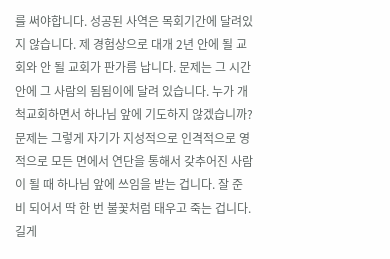를 써야합니다. 성공된 사역은 목회기간에 달려있지 않습니다. 제 경험상으로 대개 2년 안에 될 교회와 안 될 교회가 판가름 납니다. 문제는 그 시간 안에 그 사람의 됨됨이에 달려 있습니다. 누가 개척교회하면서 하나님 앞에 기도하지 않겠습니까? 문제는 그렇게 자기가 지성적으로 인격적으로 영적으로 모든 면에서 연단을 통해서 갖추어진 사람이 될 때 하나님 앞에 쓰임을 받는 겁니다. 잘 준비 되어서 딱 한 번 불꽃처럼 태우고 죽는 겁니다. 길게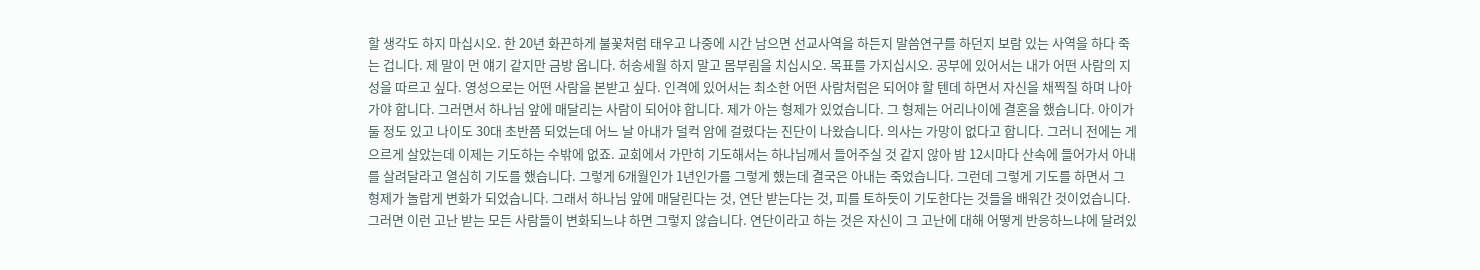할 생각도 하지 마십시오. 한 20년 화끈하게 불꽃처럼 태우고 나중에 시간 남으면 선교사역을 하든지 말씀연구를 하던지 보람 있는 사역을 하다 죽는 겁니다. 제 말이 먼 얘기 같지만 금방 옵니다. 허송세월 하지 말고 몸부림을 치십시오. 목표를 가지십시오. 공부에 있어서는 내가 어떤 사람의 지성을 따르고 싶다. 영성으로는 어떤 사람을 본받고 싶다. 인격에 있어서는 최소한 어떤 사람처럼은 되어야 할 텐데 하면서 자신을 채찍질 하며 나아가야 합니다. 그러면서 하나님 앞에 매달리는 사람이 되어야 합니다. 제가 아는 형제가 있었습니다. 그 형제는 어리나이에 결혼을 했습니다. 아이가 둘 정도 있고 나이도 30대 초반쯤 되었는데 어느 날 아내가 덜컥 암에 걸렸다는 진단이 나왔습니다. 의사는 가망이 없다고 합니다. 그러니 전에는 게으르게 살았는데 이제는 기도하는 수밖에 없죠. 교회에서 가만히 기도해서는 하나님께서 들어주실 것 같지 않아 밤 12시마다 산속에 들어가서 아내를 살려달라고 열심히 기도를 했습니다. 그렇게 6개월인가 1년인가를 그렇게 했는데 결국은 아내는 죽었습니다. 그런데 그렇게 기도를 하면서 그 형제가 놀랍게 변화가 되었습니다. 그래서 하나님 앞에 매달린다는 것, 연단 받는다는 것, 피를 토하듯이 기도한다는 것들을 배워간 것이었습니다. 그러면 이런 고난 받는 모든 사람들이 변화되느냐 하면 그렇지 않습니다. 연단이라고 하는 것은 자신이 그 고난에 대해 어떻게 반응하느냐에 달려있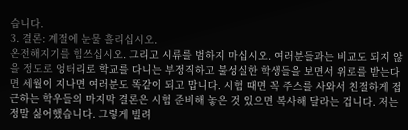습니다.
3. 결론: 계절에 눈물 흘리십시오.
온전해지기를 힘쓰십시오. 그리고 시류를 범하지 마십시오. 여러분들과는 비교도 되지 않을 정도로 엉터리로 학교를 다니는 부정직하고 불성실한 학생들을 보면서 위로를 받는다면 세월이 지나면 여러분도 똑같이 되고 맙니다. 시험 때면 꼭 주스를 사와서 친절하게 접근하는 학우들의 마지막 결론은 시험 준비해 놓은 것 있으면 복사해 달라는 겁니다. 저는 정말 싫어했습니다. 그렇게 빌려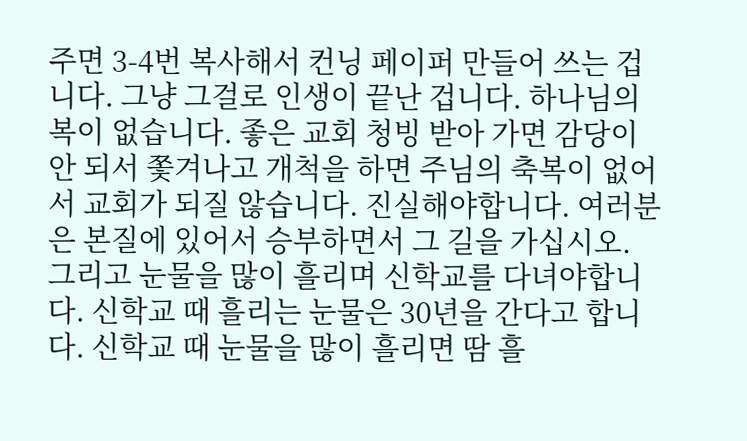주면 3-4번 복사해서 컨닝 페이퍼 만들어 쓰는 겁니다. 그냥 그걸로 인생이 끝난 겁니다. 하나님의 복이 없습니다. 좋은 교회 청빙 받아 가면 감당이 안 되서 쫓겨나고 개척을 하면 주님의 축복이 없어서 교회가 되질 않습니다. 진실해야합니다. 여러분은 본질에 있어서 승부하면서 그 길을 가십시오. 그리고 눈물을 많이 흘리며 신학교를 다녀야합니다. 신학교 때 흘리는 눈물은 30년을 간다고 합니다. 신학교 때 눈물을 많이 흘리면 땀 흘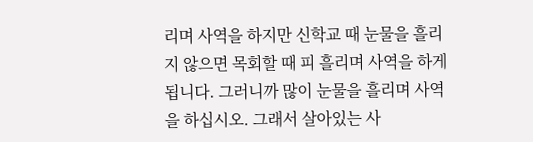리며 사역을 하지만 신학교 때 눈물을 흘리지 않으면 목회할 때 피 흘리며 사역을 하게 됩니다. 그러니까 많이 눈물을 흘리며 사역을 하십시오. 그래서 살아있는 사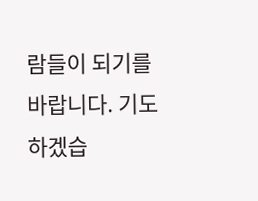람들이 되기를 바랍니다. 기도하겠습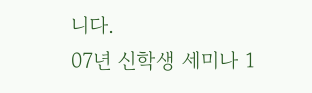니다.
07년 신학생 세미나 1